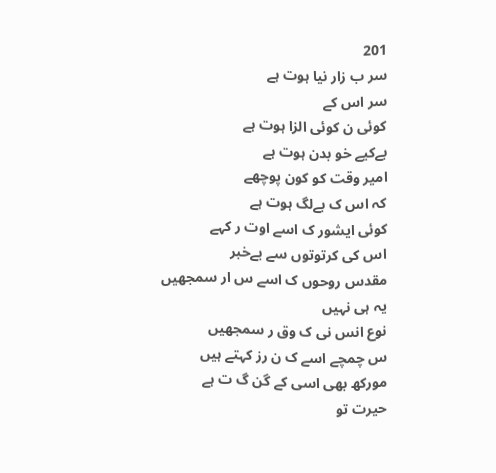201
سر ب زار نیا ہوت ہے
سر اس کے
کوئی ن کوئی الزا ہوت ہے
بےکیے خو بدن ہوت ہے
امیر وقت کو کون پوچھے
کہ اس ک بےلگ ہوت ہے
کوئی ایشور ک اسے اوت ر کہے
اس کی کرتوتوں سے بےخبر
مقدس روحوں ک اسے س ار سمجھیں
یہ ہی نہیں
نوع انس نی ک وق ر سمجھیں
س چمچے اسے ک ن رز کہتے ہیں
مورکھ بھی اسی کے گن گ ت ہے
حیرت تو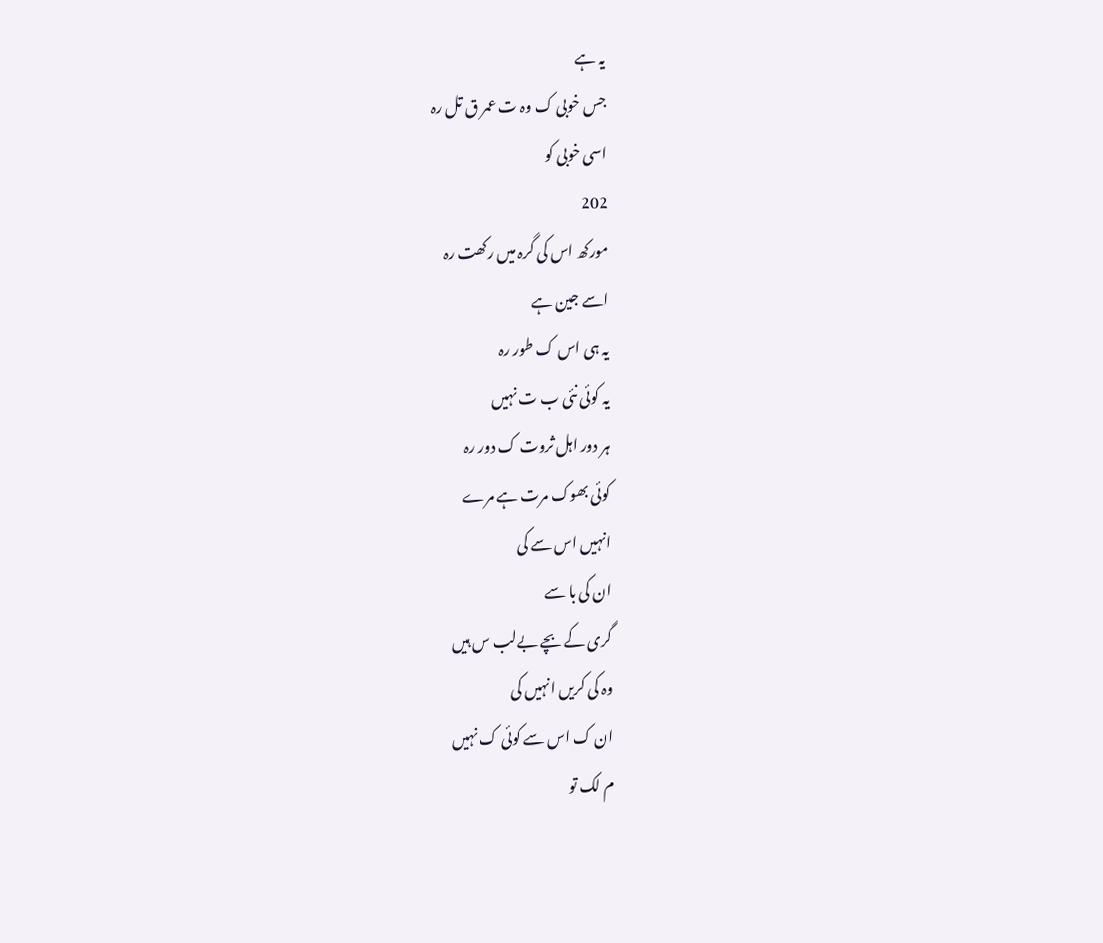یہ ہے
جس خوبی ک وہ ت عمر ق تل رہ
اسی خوبی کو
202
مورکھ اس کی گرہ میں رکھت رہ
اسے جین ہے
یہ ہی اس ک طور رہ
یہ کوئی نئی ب ت نہیں
ہر دور اہل ثروت ک دور رہ
کوئی بھوک مرت ہے مرے
انہیں اس سے کی
ان کی با سے
گری کے بچے بےلب س ہیں
وہ کی کریں انہیں کی
ان ک اس سے کوئی ک نہیں
م لک تو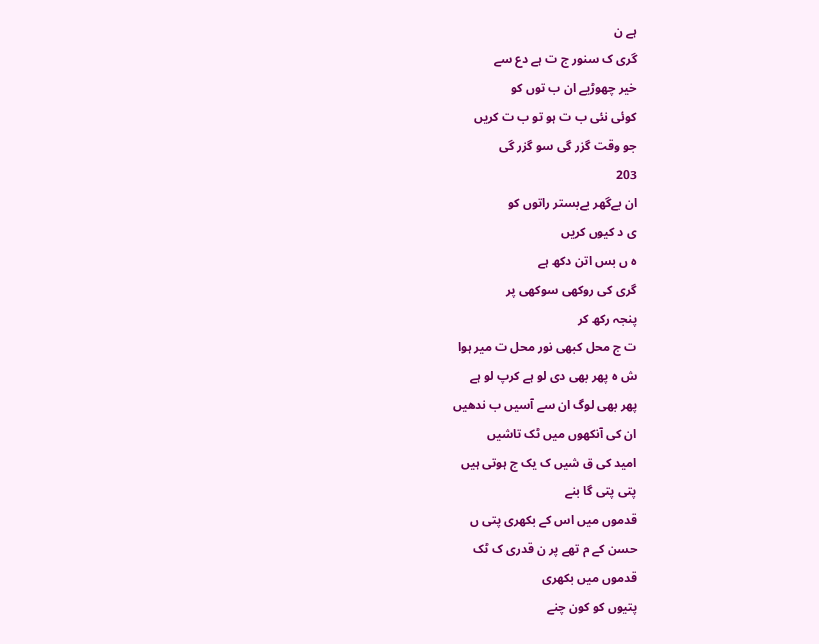ہے ن
گری ک سنور ج ت ہے دع سے
خیر چھوڑیے ان ب توں کو
کوئی نئی ب ت ہو تو ب ت کریں
جو وقت گزر گی سو گزر گی
203
ان بےگھر بےبستر راتوں کو
ی د کیوں کریں
ہ ں بس اتن دکھ ہے
گری کی روکھی سوکھی پر
پنجہ رکھ کر
ت ج محل کبھی نور محل ت میر ہوا
ش ہ پھر بھی دی لو ہے کرپ لو ہے
پھر بھی لوگ ان سے آسیں ب ندھیں
ان کی آنکھوں میں ٹک تاشیں
امید کی ق شیں ک یک ج ہوتی ہیں
پتی پتی گا بنے
قدموں میں اس کے بکھری پتی ں
حسن کے م تھے پر ن قدری ک ٹک
قدموں میں بکھری
پتیوں کو کون چنے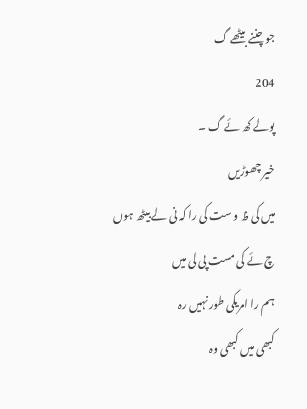جو چننے بیٹھے گ
204
پولے کھ ئے گ ۔
خیر چھوڑیں
میں کی ظ و ست کی را کہ نی لے بیٹھ ہوں
چ ئے کی مست پی لی میں
ہم را امریکی طور نہیں رہ
کبھی میں کبھی وہ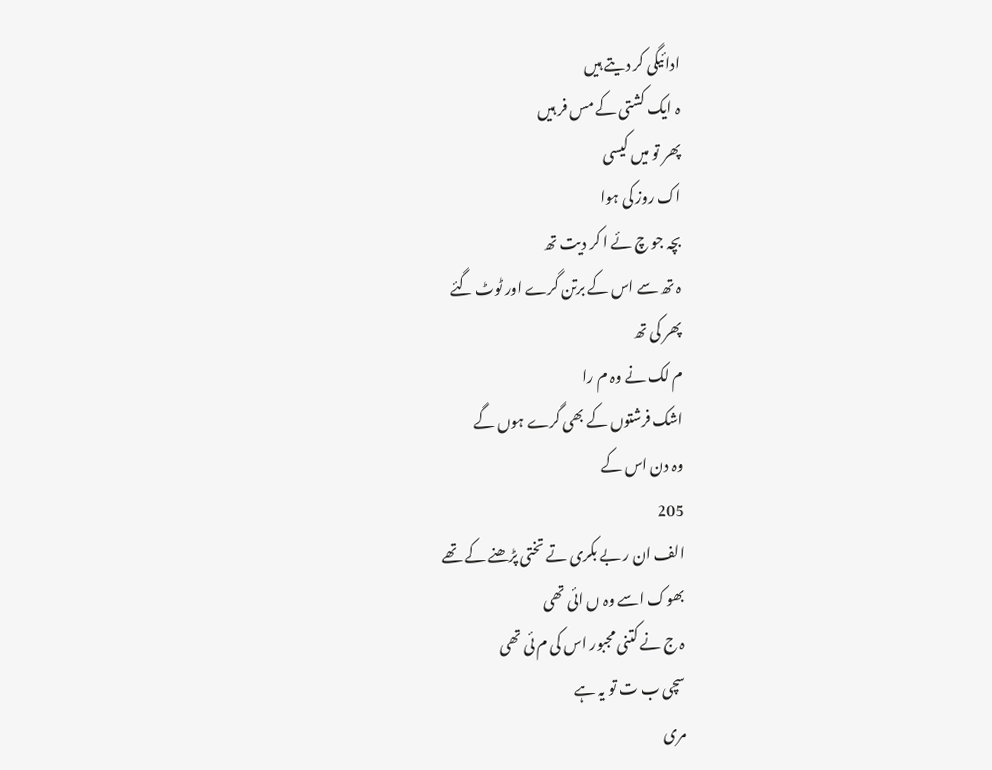ادائیگی کر دیتے ہیں
ہ ایک کشتی کے مس فر ہیں
پھر تو میں کیسی
اک روز کی ہوا
بچہ جو چ ئے ا کر دیت تھ
ہ تھ سے اس کے برتن گرے اور ٹوٹ گئے
پھر کی تھ
م لک نے وہ م را
اشک فرشتوں کے بھی گرے ہوں گے
وہ دن اس کے
205
الف ان ر بے بکری تے تختی پڑھنے کے تھے
بھوک اسے وہ ں ائی تھی
ہ ج نے کتنی مجبور اس کی م ئی تھی
سچی ب ت تو یہ ہے
مری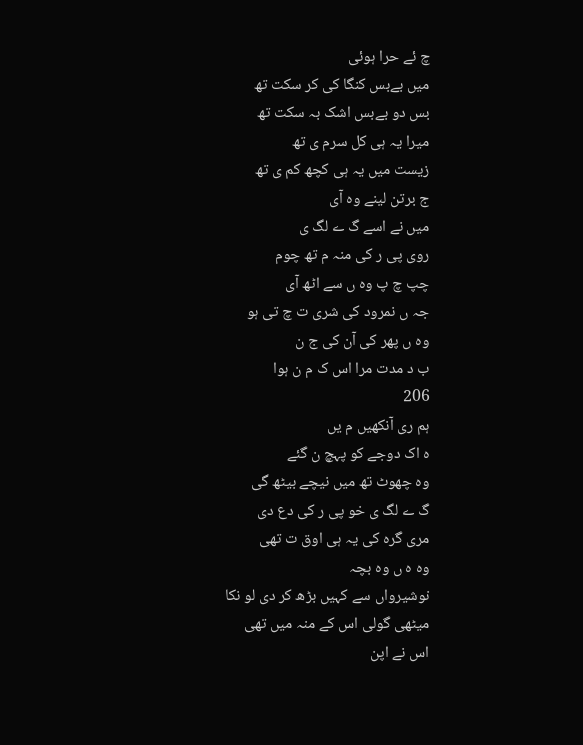چ ئے حرا ہوئی
میں بےبس کنگا کی کر سکت تھ
بس دو بےبس اشک بہ سکت تھ
میرا یہ ہی کل سرم ی تھ
زیست میں یہ ہی کچھ کم ی تھ
ج برتن لینے وہ آی
میں نے اسے گ ے لگ ی
روی پی ر کی منہ م تھ چوم
چپ چ پ وہ ں سے اٹھ آی
جہ ں نمرود کی شری ت چ تی ہو
وہ ں پھر کی آن کی ج ن
ب د مدت مرا اس ک م ن ہوا
206
ہم ری آنکھیں م یں
ہ اک دوجے کو پہچ ن گئے
وہ چھوٹ تھ میں نیچے بیٹھ گی
گ ے لگ ی خو پی ر کی دع دی
مری گرہ کی یہ ہی اوق ت تھی
وہ ہ ں وہ بچہ
نوشیرواں سے کہیں بڑھ کر دی لو نکا
میٹھی گولی اس کے منہ میں تھی
اس نے اپن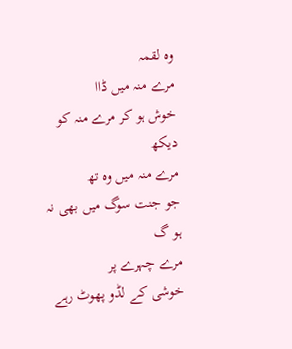وہ لقمہ
مرے منہ میں ڈاا
خوش ہو کر مرے منہ کو دیکھ
مرے منہ میں وہ تھ
جو جنت سوگ میں بھی نہ ہو گ
مرے چہرے پر
خوشی کے لڈو پھوٹ رہے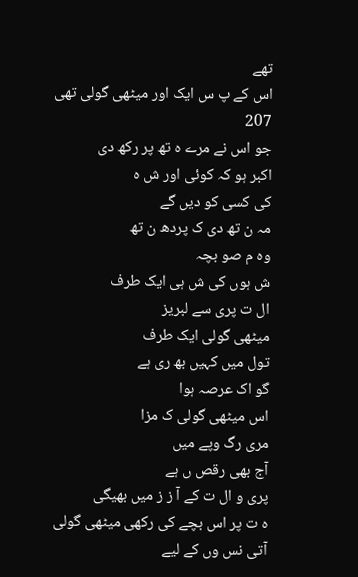تھے
اس کے پ س ایک اور میٹھی گولی تھی
207
جو اس نے مرے ہ تھ پر رکھ دی
اکبر ہو کہ کوئی اور ش ہ
کی کسی کو دیں گے
مہ ن تھ دی ک پردھ ن تھ
وہ م صو بچہ
ش ہوں کی ش ہی ایک طرف
ال ت پری سے لبریز
میٹھی گولی ایک طرف
تول میں کہیں بھ ری ہے
گو اک عرصہ ہوا
اس میٹھی گولی ک مزا
مری رگ وپے میں
آج بھی رقص ں ہے
پری و ال ت کے آ ز ز میں بھیگی
ہ ت پر اس بچے کی رکھی میٹھی گولی
آتی نس وں کے لیے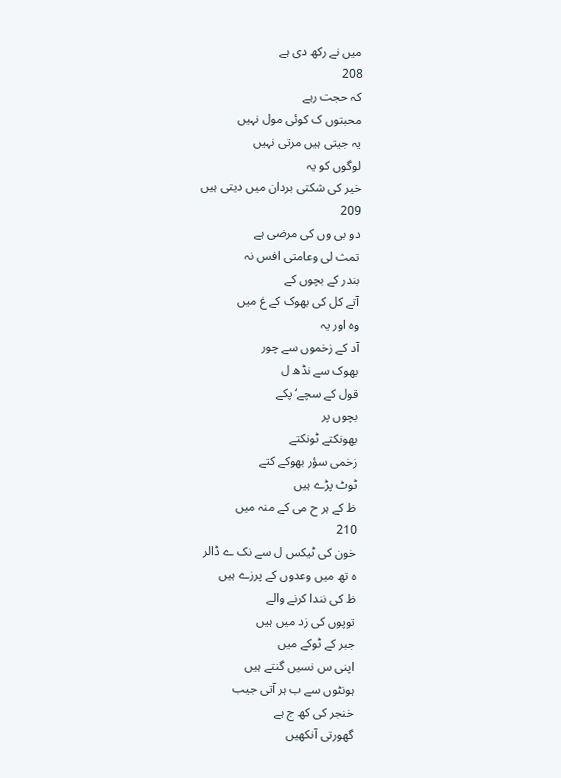میں نے رکھ دی ہے
208
کہ حجت رہے
محبتوں ک کوئی مول نہیں
یہ جیتی ہیں مرتی نہیں
لوگوں کو یہ
خیر کی شکتی بردان میں دیتی ہیں
209
دو بی وں کی مرضی ہے
تمث لی وعامتی افس نہ
بندر کے بچوں کے
آتے کل کی بھوک کے غ میں
وہ اور یہ
آد کے زخموں سے چور
بھوک سے نڈھ ل
قول کے سچے‘ پکے
بچوں پر
بھونکتے ٹونکتے
زخمی سؤر بھوکے کتے
ٹوٹ پڑے ہیں
ظ کے ہر ح می کے منہ میں
210
خون کی ٹیکس ل سے نک ے ڈالر
ہ تھ میں وعدوں کے پرزے ہیں
ظ کی نندا کرنے والے
توپوں کی زد میں ہیں
جبر کے ٹوکے میں
اپنی س نسیں گنتے ہیں
ہونٹوں سے ب ہر آتی جیب
خنجر کی کھ ج ہے
گھورتی آنکھیں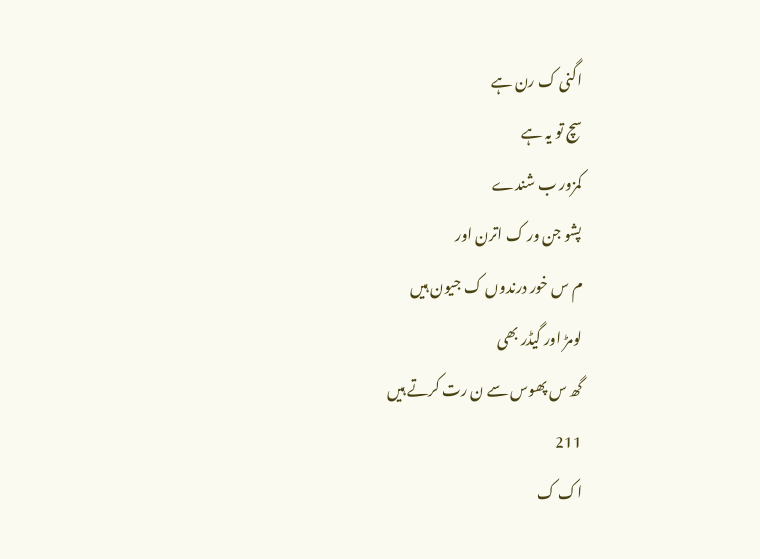اگنی ک رن ہے
سچ تو یہ ہے
کمزور ب شندے
پشو جن ور ک اترن اور
م س خور درندوں ک جیون ہیں
لومڑ اور گیڈر بھی
گھ س پھوس سے ن رت کرتے ہیں
211
اک ک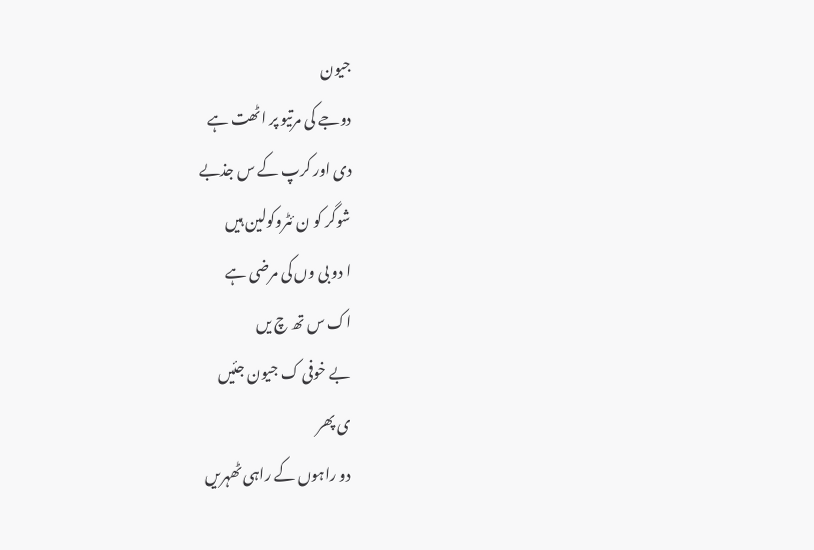جیون
دوجے کی مرتیو پر اٹھت ہے
دی اور کرپ کے س جذبے
شوگر کو ن ئٹروکولین ہیں
ا دو بی وں کی مرضی ہے
اک س تھ چ یں
بے خوفی ک جیون جئیں
ی پھر
دو راہوں کے راہی ٹھہریں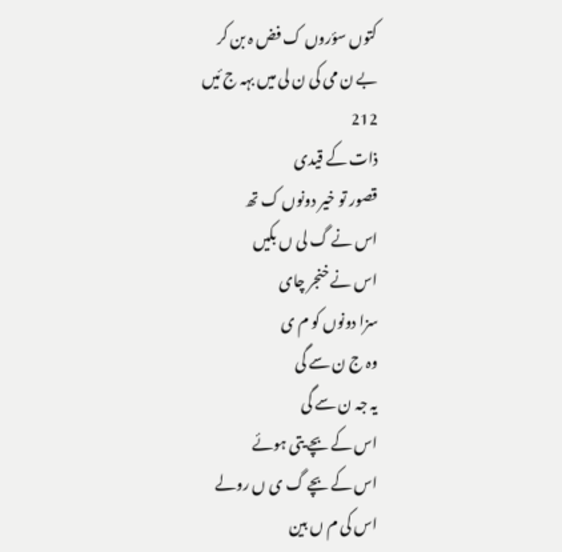کتوں سؤروں ک فض ہ بن کر
بے ن می کی ن لی میں بہہ ج ئیں
212
ذات کے قیدی
قصور تو خیر دونوں ک تھ
اس نے گ لی ں بکیں
اس نے خنجر چای
سزا دونوں کو م ی
وہ ج ن سے گی
یہ جہ ن سے گی
اس کے بچے یتی ہوئے
اس کے بچے گ ی ں رولے
اس کی م ں بین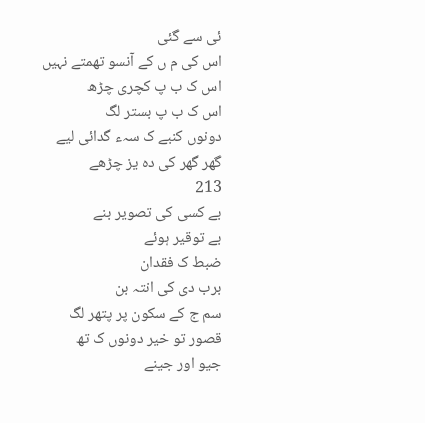ئی سے گئی
اس کی م ں کے آنسو تھمتے نہیں
اس ک ب پ کچری چڑھ
اس ک ب پ بستر لگ
دونوں کنبے ک سہء گدائی لیے
گھر گھر کی دہ یز چڑھے
213
بے کسی کی تصویر بنے
بے توقیر ہوئے
ضبط ک فقدان
برب دی کی انتہ بن
سم ج کے سکون پر پتھر لگ
قصور تو خیر دونوں ک تھ
جیو اور جینے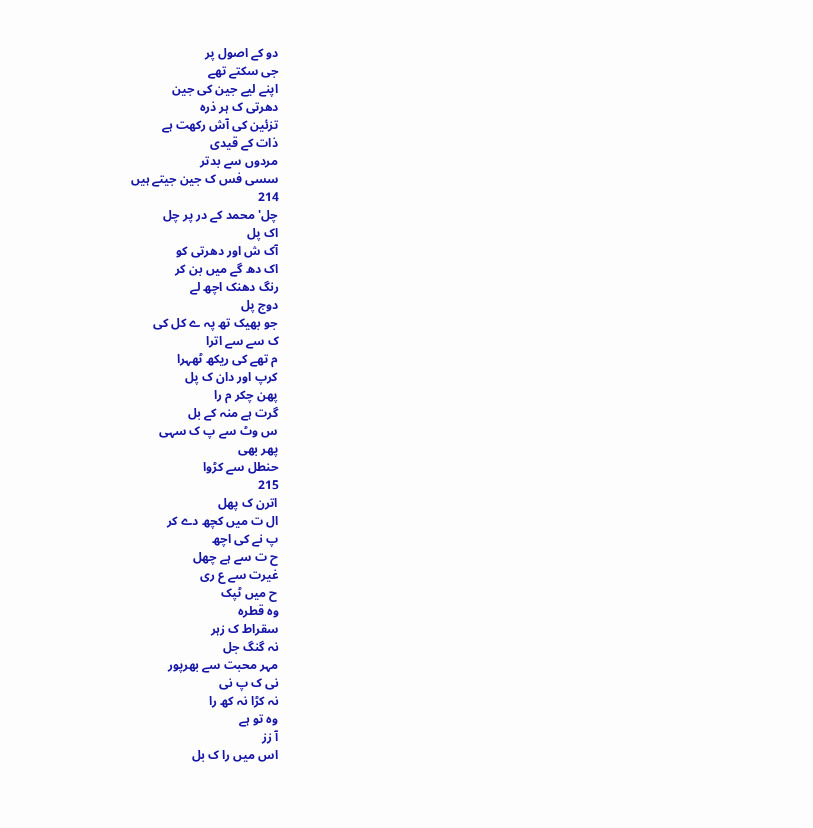دو کے اصول پر
جی سکتے تھے
اپنے لیے جین کی جین
دھرتی ک ہر ذرہ
تزئین کی آش رکھت ہے
ذات کے قیدی
مردوں سے بدتر
سسی فس ک جین جیتے ہیں
214
چل' محمد کے در پر چل
اک پل
آک ش اور دھرتی کو
اک دھ گے میں بن کر
رنگ دھنک اچھ لے
دوج پل
جو بھیک تھ پہ ے کل کی
ک سے سے اترا
م تھے کی ریکھ ٹھہرا
کرپ اور دان ک پل
پھن چکر م را
گرت ہے منہ کے بل
س وٹ سے پ ک سہی
پھر بھی
حنطل سے کڑوا
215
اترن ک پھل
ال ت میں کچھ دے کر
پ نے کی اچھ
ح ت سے ہے چھل
غیرت سے ع ری
ح میں ٹپک
وہ قطرہ
سقراط ک زہر
نہ گنگ جل
مہر محبت سے بھرپور
نی ک پ نی
نہ کڑا نہ کھ را
وہ تو ہے
آ زز
اس میں را ک بل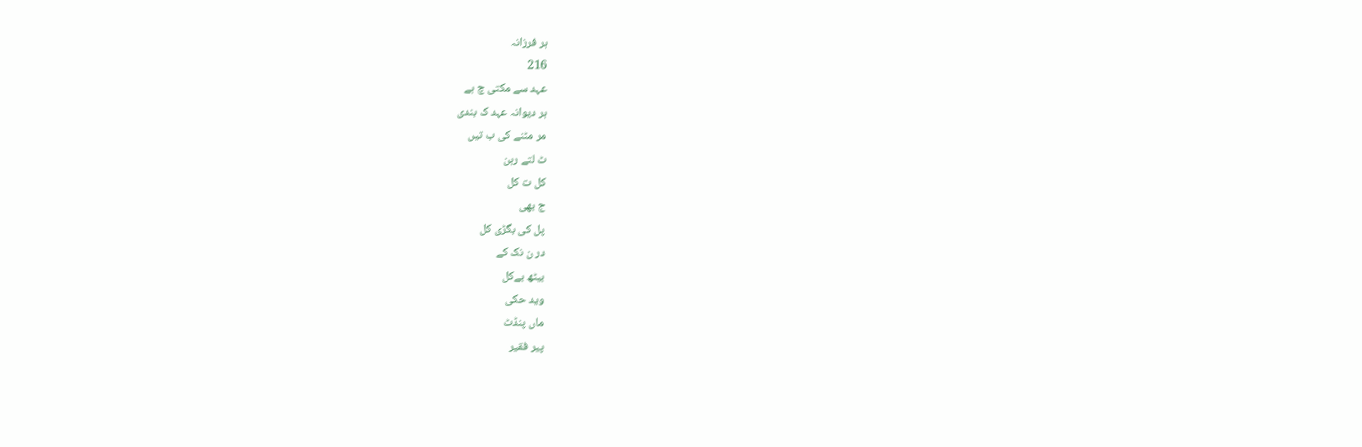ہر فرزانہ
216
عہد سے مکتی چ ہے
ہر دیوانہ عہد ک بندی
مر مٹنے کی ب تیں
ٹ لتے رہن
کل ت کل
ج بھی
پل کی بگڑی کل
در ن نک کے
بیٹھ بےکل
وید حکی
ماں پنڈٹ
پیر فقیر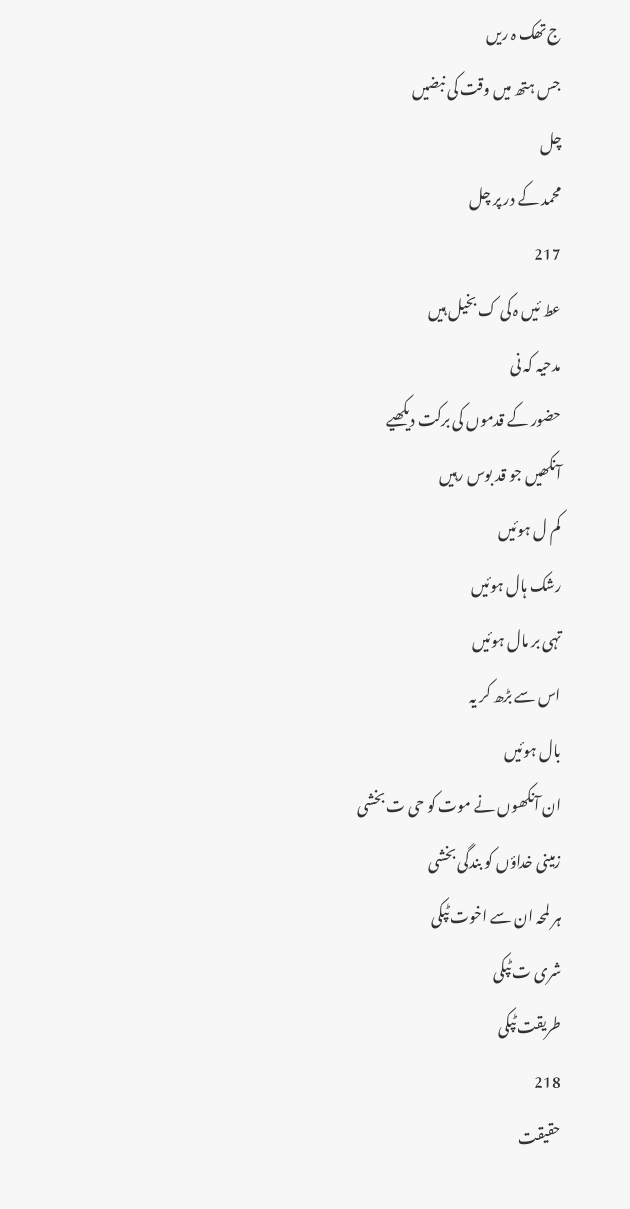ج تھک ہ ریں
جس ہتھ میں وقت کی نبضیں
چل
محمد کے در پر چل
217
عط ئیں ہ کی ک بخیل ہیں
مدحیہ کہ نی
حضور کے قدموں کی برکت دیکھیے
آنکھیں جو قد بوس رہیں
کم ل ہوئیں
رشک ہال ہوئیں
تہی بر مال ہوئیں
اس سے بڑھ کر یہ
بال ہوئیں
ان آنکھوں نے موت کو حی ت بخشی
زمینی خداؤں کو بندگی بخشی
ہر لمحہ ان سے اخوت ٹپکی
شری ت ٹپکی
طریقت ٹپکی
218
حقیقت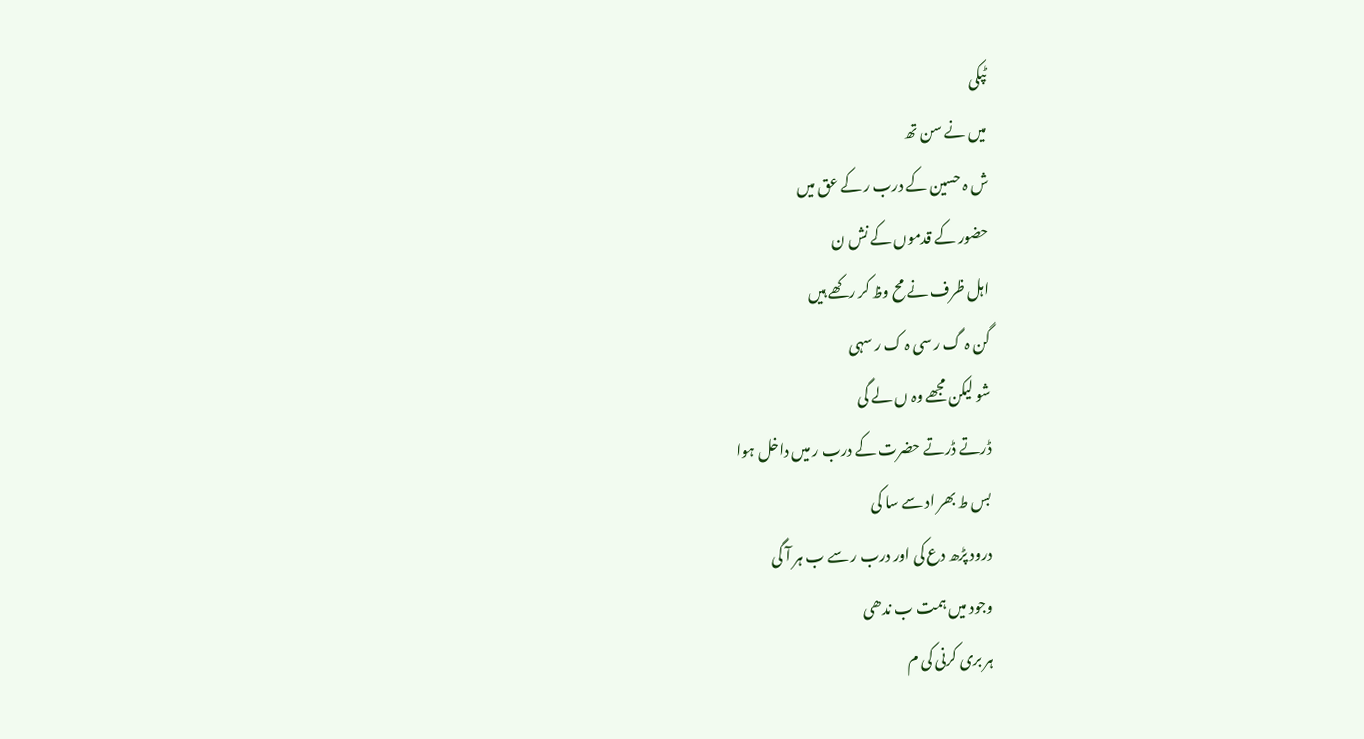ٹپکی
میں نے سن تھ
ش ہ حسین کے درب ر کے عق میں
حضور کے قدموں کے نش ن
اہل ظرف نے مح وظ کر رکھے ہیں
گن ہ گ ر سی ہ ک ر سہی
شو لیکن مجھے وہ ں لے گی
ڈرتے ڈرتے حضرت کے درب ر میں داخل ہوا
بس ط بھر اد سے سا کی
درود پڑھ دع کی اور درب ر سے ب ہر آ گی
وجود میں ہمت ب ندھی
ہر بری کرنی کی م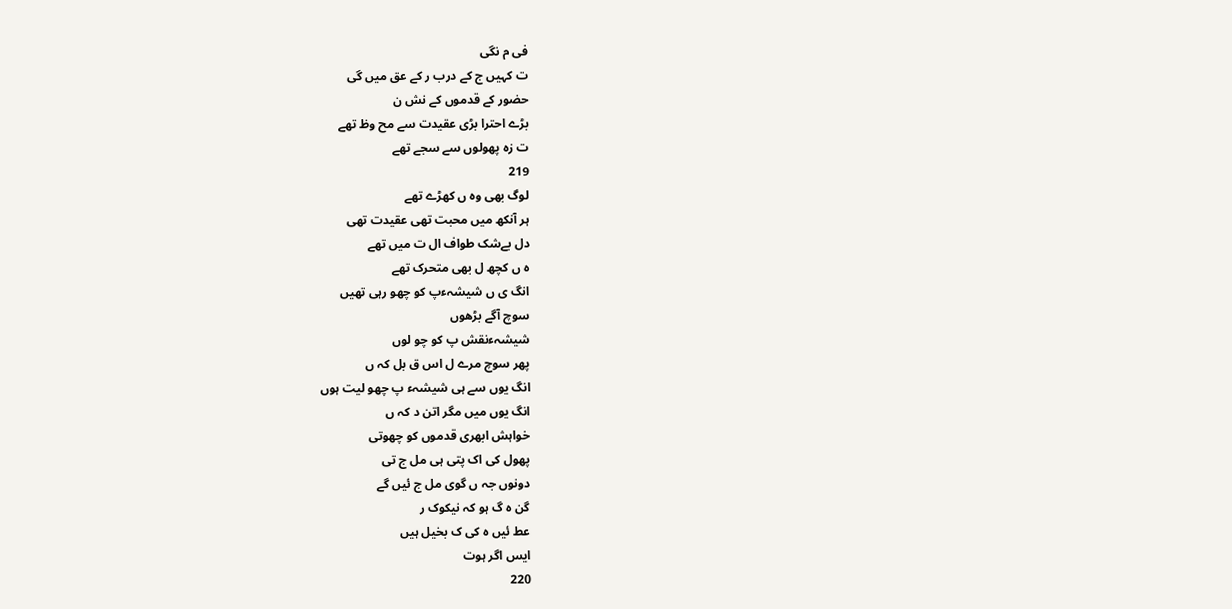فی م نگی
ت کہیں ج کے درب ر کے عق میں گی
حضور کے قدموں کے نش ن
بڑے احترا بڑی عقیدت سے مح وظ تھے
ت زہ پھولوں سے سجے تھے
219
لوگ بھی وہ ں کھڑے تھے
ہر آنکھ میں محبت تھی عقیدت تھی
دل بےشک طواف ال ت میں تھے
ہ ں کچھ ل بھی متحرک تھے
انگ ی ں شیشہءپ کو چھو رہی تھیں
سوچ آگے بڑھوں
شیشہءنقش پ کو چو لوں
پھر سوچ مرے ل اس ق بل کہ ں
انگ یوں سے ہی شیشہء پ چھو لیت ہوں
انگ یوں میں مگر اتن د کہ ں
خواہش ابھری قدموں کو چھوتی
پھول کی اک پتی ہی مل ج تی
دونوں جہ ں گوی مل ج ئیں گے
گن ہ گ ہو کہ نیکوک ر
عط ئیں ہ کی ک بخیل ہیں
ایس اگر ہوت
220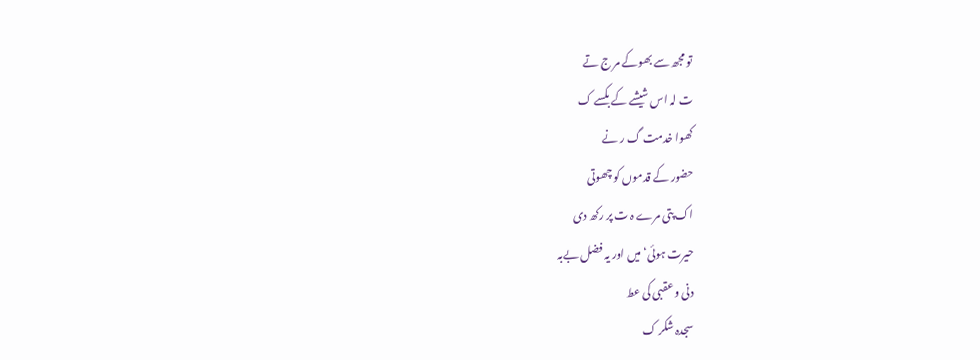تو مجھ سے بھوکے مر ج تے
ت لہ اس شیشے کے بکسے ک
کھوا خدمت گ ر نے
حضور کے قدموں کو چھوتی
اک پتی مرے ہ ت پر رکھ دی
حیرت ہوئی‘ میں اور یہ فضل بےبہ
دنی و عقبی کی عط
سجدہ شکر ک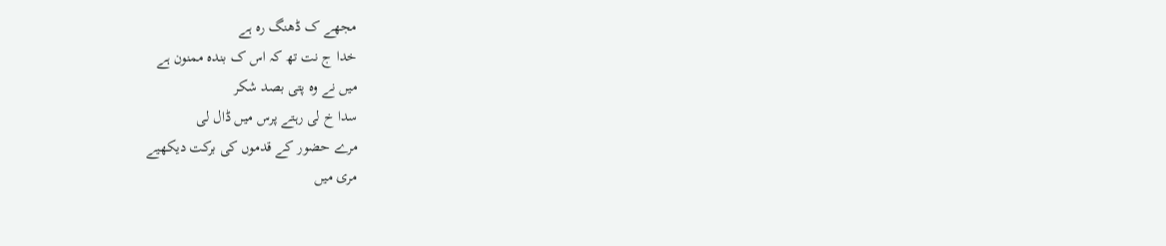مجھے ک ڈھنگ رہ ہے
خدا ج نت تھ کہ اس ک بندہ ممنون ہے
میں نے وہ پتی بصد شکر
سدا خ لی رہتے پرس میں ڈال لی
مرے حضور کے قدموں کی برکت دیکھیے
مری میں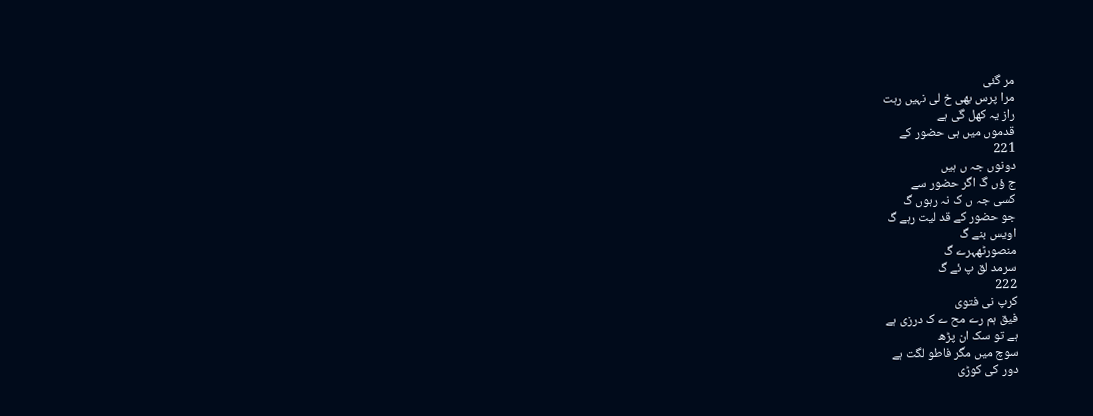مر گئی
مرا پرس بھی خ لی نہیں رہت
راز یہ کھل گی ہے
قدموں میں ہی حضور کے
221
دونوں جہ ں ہیں
ج ؤں گ اگر حضور سے
کسی جہ ں ک نہ رہوں گ
جو حضور کے قد لیت رہے گ
اویس بنے گ
منصورٹھہرے گ
سرمد لق پ ئے گ
222
کرپ نی فتوی
فیق ہم رے مح ے ک درزی ہے
ہے تو سک ان پڑھ
سوچ میں مگر فاطو لگت ہے
دور کی کوڑی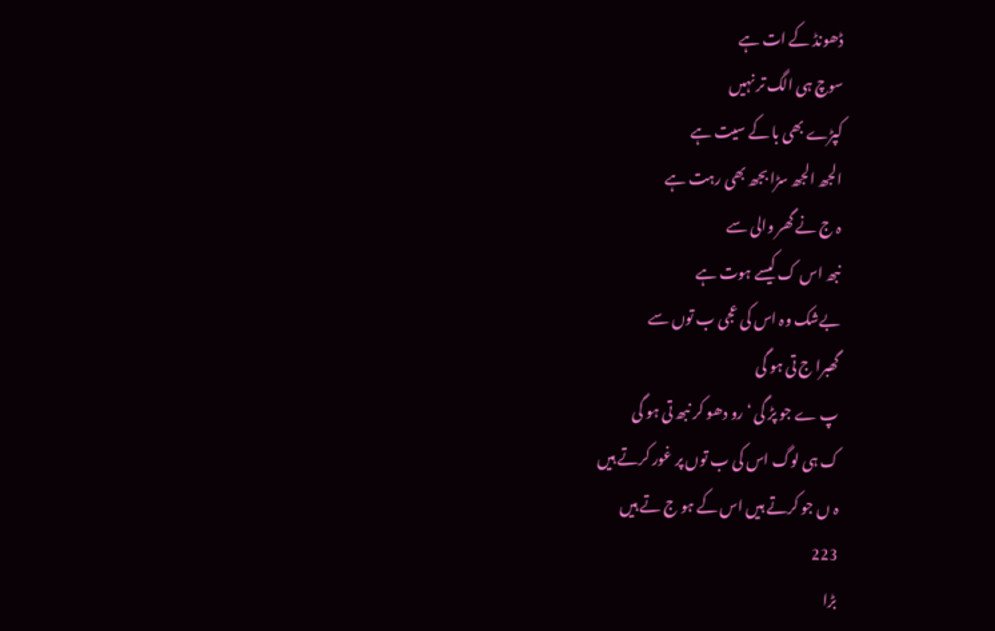ڈھونڈ کے ات ہے
سوچ ہی الگ تر نہیں
کپڑے بھی با کے سیت ہے
الجھ الجھ سڑا بجھ بھی رہت ہے
ہ ج نے گھر والی سے
نبھ اس ک کیسے ہوت ہے
بےشک وہ اس کی عجی ب توں سے
گھبرا ج تی ہو گی
پ ے جو پڑ گی ‘ رو دھو کر نبھ تی ہو گی
ک ہی لوگ اس کی ب توں پر غور کرتے ہیں
ہ ں جو کرتے ہیں اس کے ہو ج تے ہیں
223
بڑا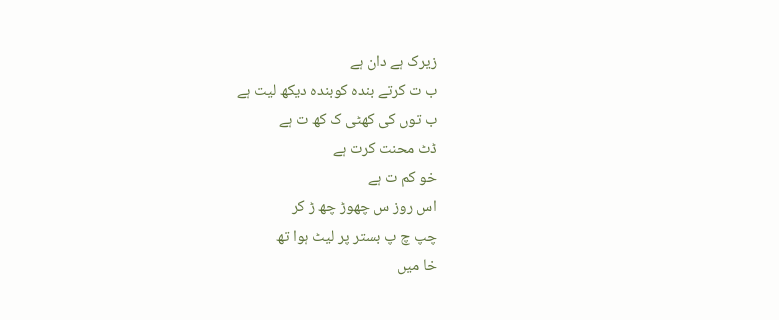زیرک ہے دان ہے
ب ت کرتے بندہ کوبندہ دیکھ لیت ہے
ب توں کی کھٹی ک کھ ت ہے
ڈٹ محنت کرت ہے
خو کم ت ہے
اس روز س چھوڑ چھ ڑ کر
چپ چ پ بستر پر لیٹ ہوا تھ
خا میں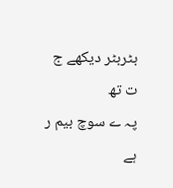بٹربٹر دیکھے ج ت تھ
پہ ے سوچ بیم ر ہے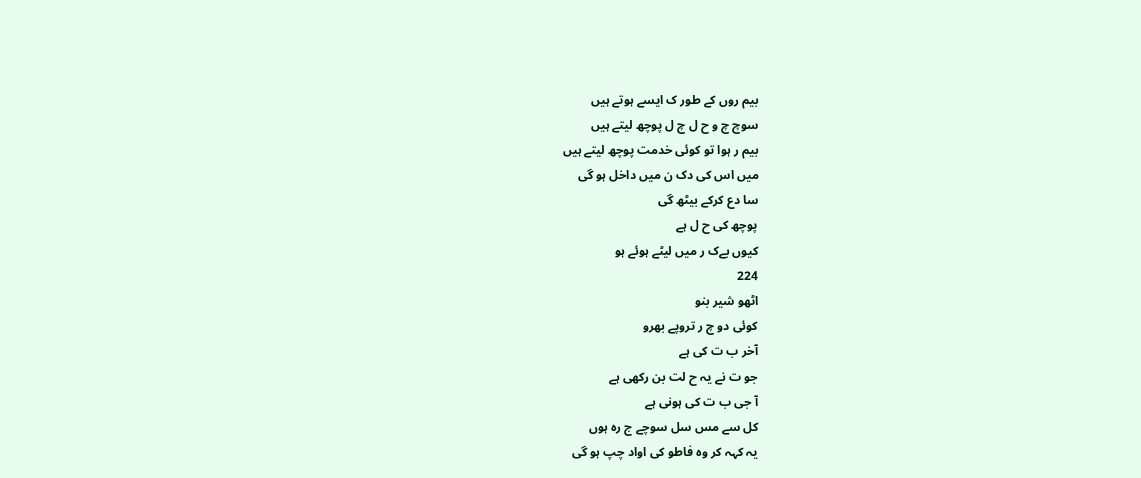بیم روں کے طور ک ایسے ہوتے ہیں
سوچ چ و ح ل چ ل پوچھ لیتے ہیں
بیم ر ہوا تو کوئی خدمت پوچھ لیتے ہیں
میں اس کی دک ن میں داخل ہو گی
سا دع کرکے بیٹھ گی
پوچھ کی ح ل ہے
کیوں بےک ر میں لیٹے ہوئے ہو
224
اٹھو شیر بنو
کوئی دو چ ر تروپے بھرو
آخر ب ت کی ہے
جو ت نے یہ ح لت بن رکھی ہے
آ جی ب ت کی ہونی ہے
کل سے مس سل سوچے ج رہ ہوں
یہ کہہ کر وہ فاطو کی اواد چپ ہو گی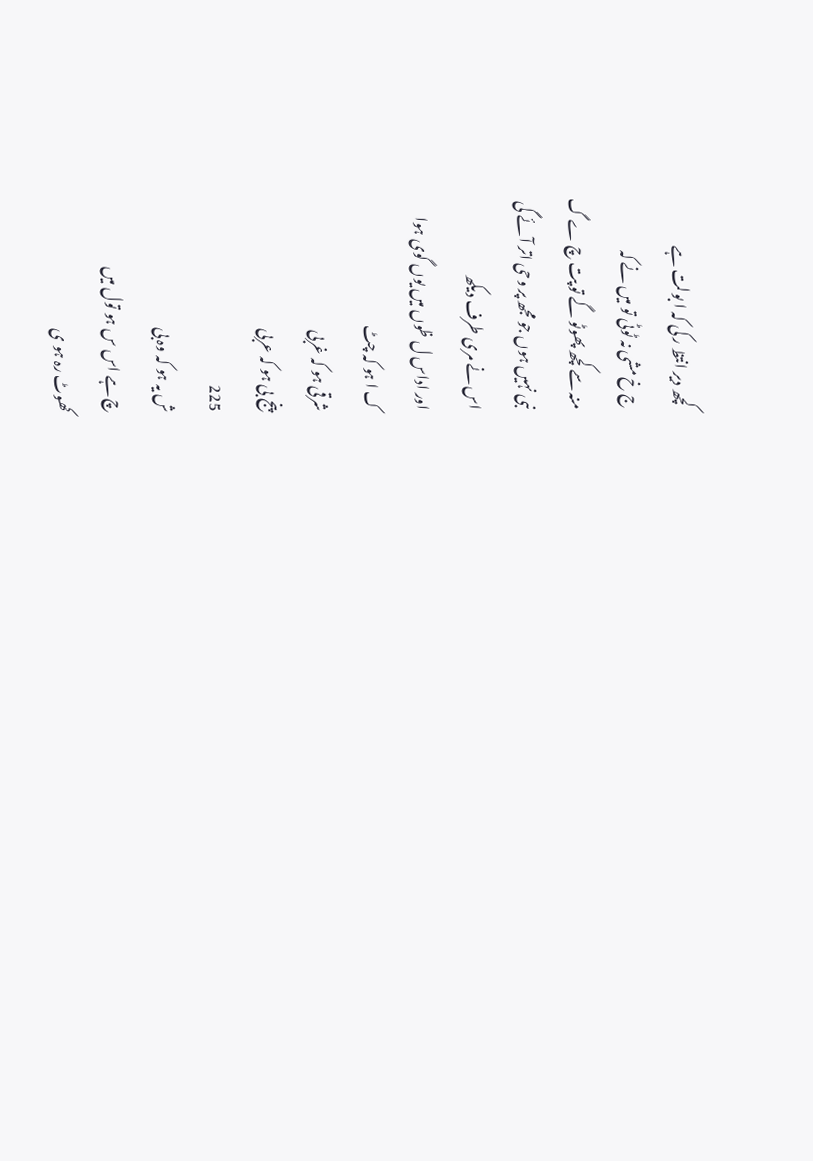کچھ دیر انتظ ر کی کہ ا بولت ہے
ج خ مشی نہ ٹوٹی تو میں نے کہ
منہ سے کچھ پھوٹو گے تو پت چ ے گ
نبی نہیں ہوں جو مجھ پر وحی اتر آئے گی
اس نے مری طرف دیکھ
اور اداس ل ظوں میں یوں گوی ہوا
ک ا ہو کہ چٹ
شرقی ہو کہ غربی
پنج بی ہو کہ عربی
225
ش یہ ہو کہ وہ بی
چ ہے اس س ہو تول میں
کھوٹ رہ ہو ی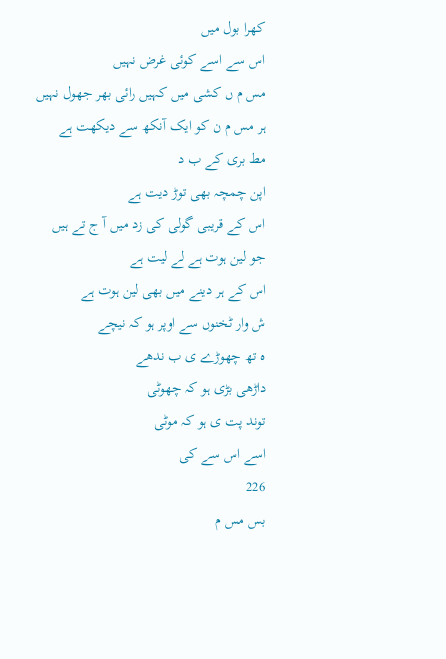کھرا بول میں
اس سے اسے کوئی غرض نہیں
مس م ں کشی میں کہیں رائی بھر جھول نہیں
ہر مس م ن کو ایک آنکھ سے دیکھت ہے
مط بری کے ب د
اپن چمچہ بھی توڑ دیت ہے
اس کے قریبی گولی کی زد میں آ ج تے ہیں
جو لین ہوت ہے لے لیت ہے
اس کے ہر دینے میں بھی لین ہوت ہے
ش وار ٹخنوں سے اوپر ہو کہ نیچے
ہ تھ چھوڑے ی ب ندھے
داڑھی بڑی ہو کہ چھوٹی
توند پت ی ہو کہ موٹی
اسے اس سے کی
226
بس مس م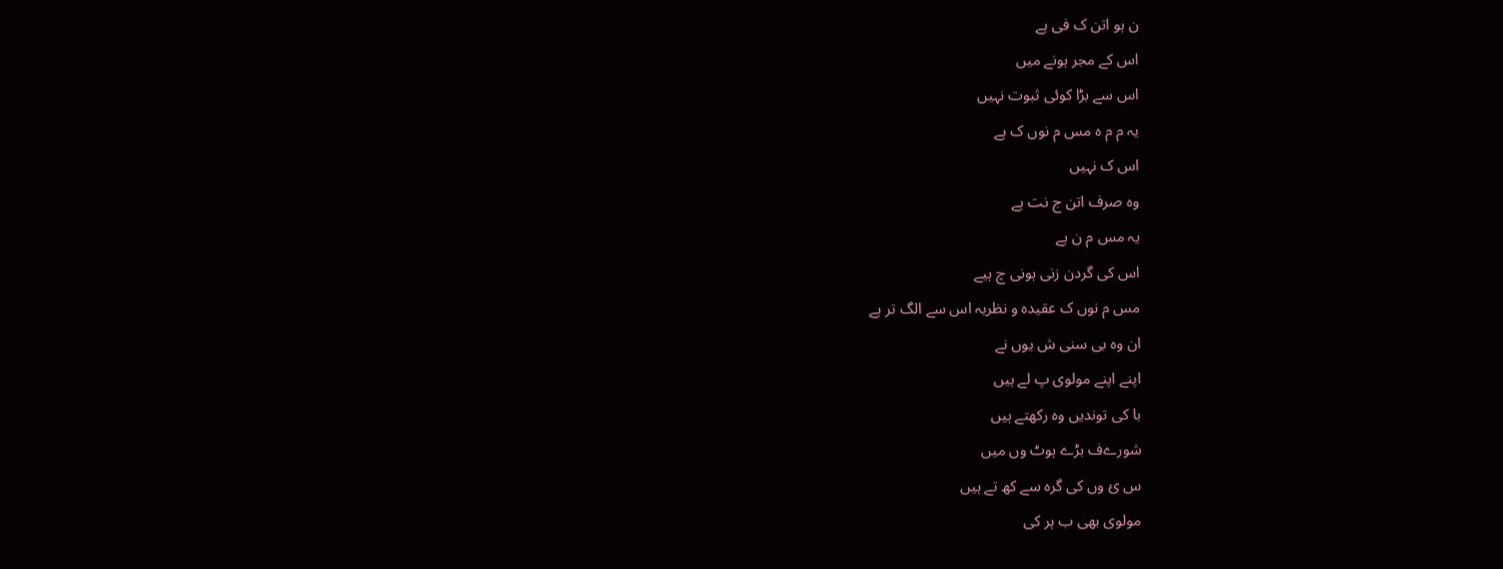ن ہو اتن ک فی ہے
اس کے مجر ہونے میں
اس سے بڑا کوئی ثبوت نہیں
یہ م م ہ مس م نوں ک ہے
اس ک نہیں
وہ صرف اتن ج نت ہے
یہ مس م ن ہے
اس کی گردن زنی ہونی چ ہیے
مس م نوں ک عقیدہ و نظریہ اس سے الگ تر ہے
ان وہ بی سنی ش یوں نے
اپنے اپنے مولوی پ لے ہیں
با کی توندیں وہ رکھتے ہیں
شورےف بڑے ہوٹ وں میں
س ئ وں کی گرہ سے کھ تے ہیں
مولوی بھی ب ہر کی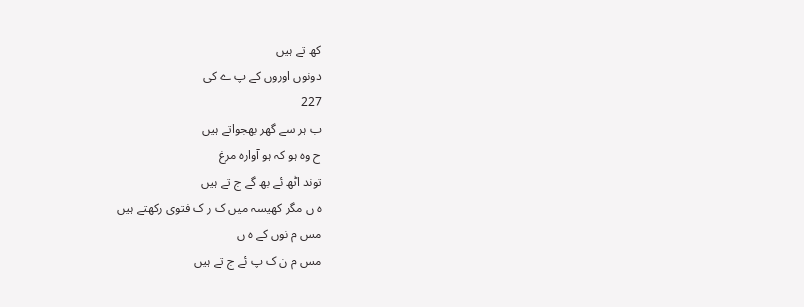کھ تے ہیں
دونوں اوروں کے پ ے کی
227
ب ہر سے گھر بھجواتے ہیں
ح وہ ہو کہ ہو آوارہ مرغ
توند اٹھ ئے بھ گے ج تے ہیں
ہ ں مگر کھیسہ میں ک ر ک فتوی رکھتے ہیں
مس م نوں کے ہ ں
مس م ن ک پ ئے ج تے ہیں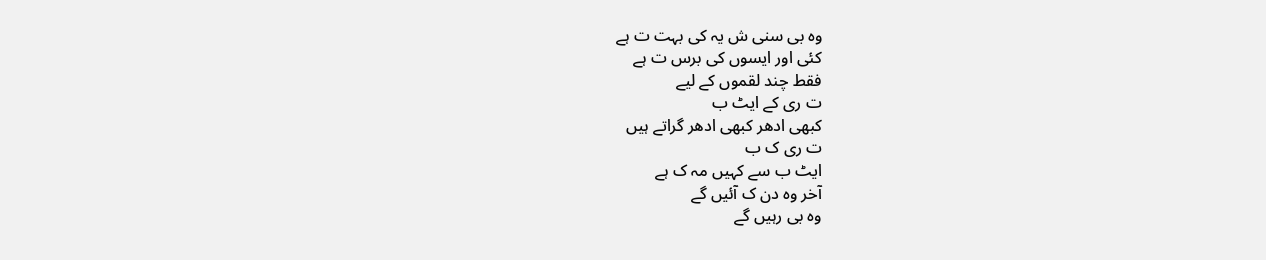وہ بی سنی ش یہ کی بہت ت ہے
کئی اور ایسوں کی برس ت ہے
فقط چند لقموں کے لیے
ت ری کے ایٹ ب
کبھی ادھر کبھی ادھر گراتے ہیں
ت ری ک ب
ایٹ ب سے کہیں مہ ک ہے
آخر وہ دن ک آئیں گے
وہ بی رہیں گے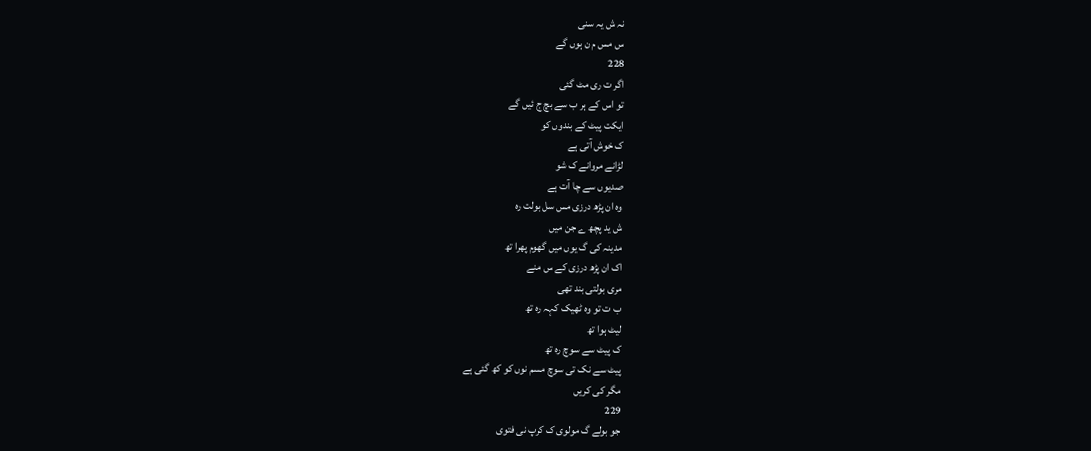نہ ش یہ سنی
س مس م ن ہوں گے
228
اگر ت ری مٹ گئی
تو اس کے ہر ب سے بچ ج ئیں گے
ایکت پیٹ کے بندوں کو
ک خوش آتی ہے
لڑانے مروانے ک شو
صدیوں سے چا آت ہے
وہ ان پڑھ درزی مس سل بولت رہ
ش ید پچھ ے جن میں
مدینہ کی گ یوں میں گھوم پھرا تھ
اک ان پڑھ درزی کے س منے
مری بولتی بند تھی
ب ت تو وہ ٹھیک کہہ رہ تھ
لیٹ ہوا تھ
ک پیٹ سے سوچ رہ تھ
پیٹ سے نک تی سوچ مسم نوں کو کھ گئی ہے
مگر کی کریں
229
جو بولے گ مولوی ک کرپ نی فتوی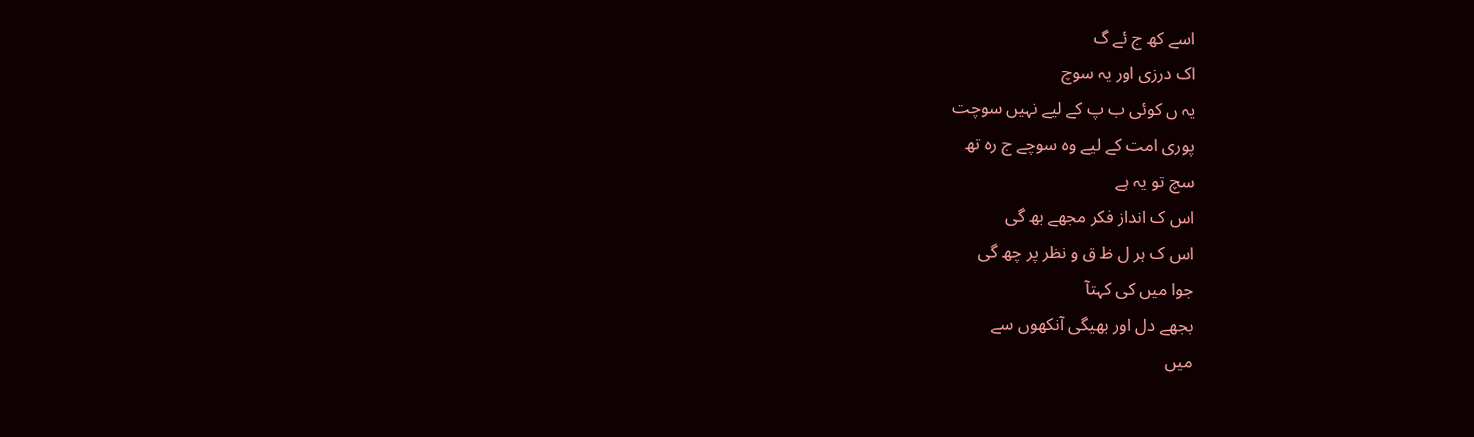اسے کھ ج ئے گ
اک درزی اور یہ سوچ
یہ ں کوئی ب پ کے لیے نہیں سوچت
پوری امت کے لیے وہ سوچے ج رہ تھ
سچ تو یہ ہے
اس ک انداز فکر مجھے بھ گی
اس ک ہر ل ظ ق و نظر پر چھ گی
جوا میں کی کہتآ
بجھے دل اور بھیگی آنکھوں سے
میں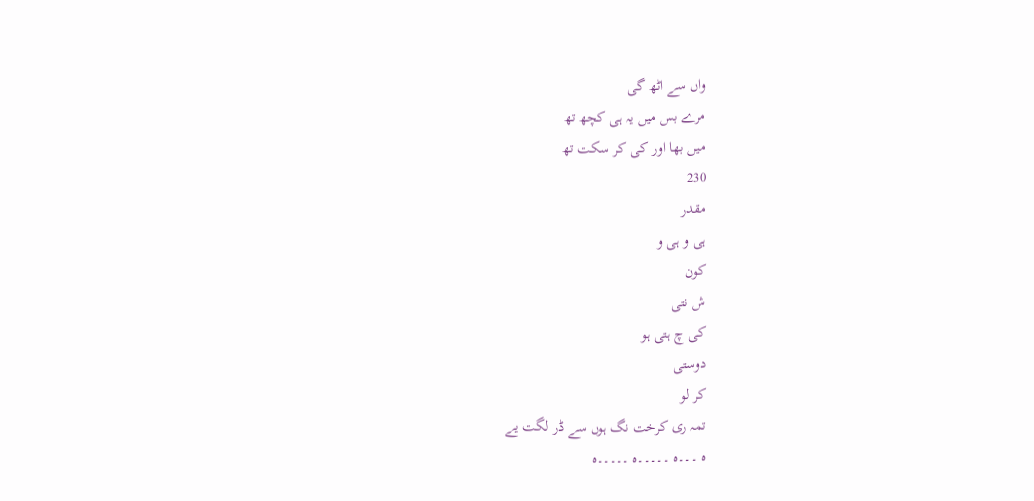واں سے اٹھ گی
مرے بس میں یہ ہی کچھ تھ
میں بھا اور کی کر سکت تھ
230
مقدر
ہی و ہی و
کون
ش نتی
کی چ ہتی ہو
دوستی
کر لو
تمہ ری کرخت نگ ہوں سے ڈر لگت یے
ہ ۔۔۔ہ ۔۔۔۔۔ہ ۔۔۔۔۔ہ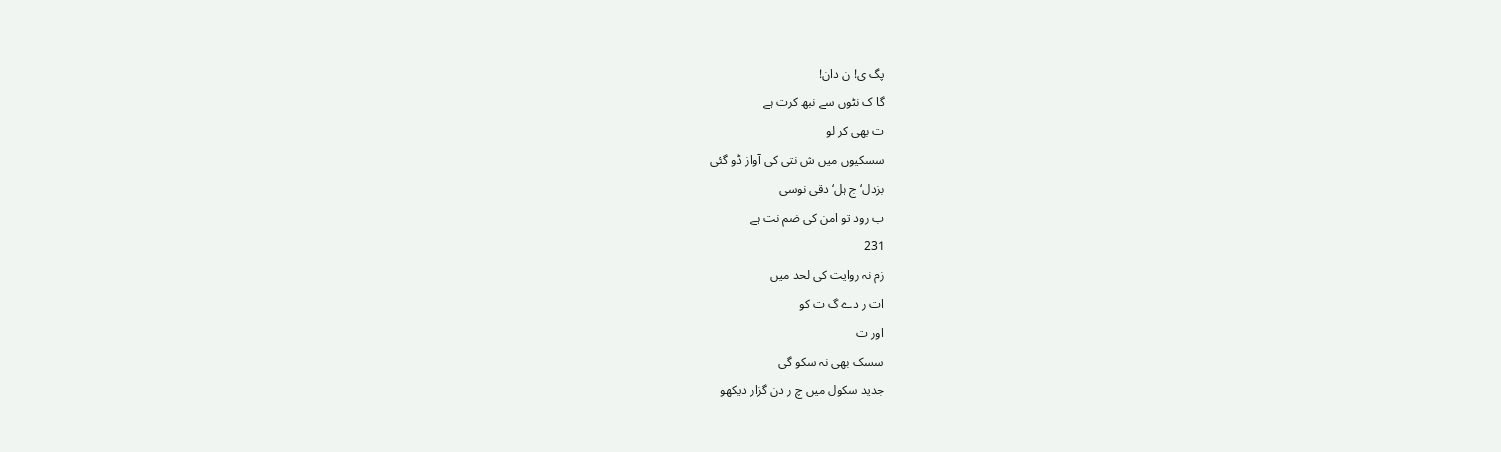پگ ی! ن دان!
گا ک نٹوں سے نبھ کرت ہے
ت بھی کر لو
سسکیوں میں ش نتی کی آواز ڈو گئی
بزدل‘ ج ہل‘ دقی نوسی
ب رود تو امن کی ضم نت ہے
231
زم نہ روایت کی لحد میں
ات ر دے گ ت کو
اور ت
سسک بھی نہ سکو گی
جدید سکول میں چ ر دن گزار دیکھو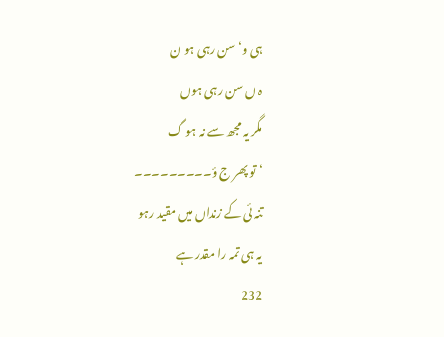ہی و‘ سن رہی ہو ن
ہ ں سن رہی ہوں
مگر یہ مجھ سے نہ ہو گ
‘تو پھر ج ؤ۔۔۔۔۔۔۔۔۔
تنہ ئی کے زنداں میں مقید رہو
یہ ہی تمہ را مقدر ہے
232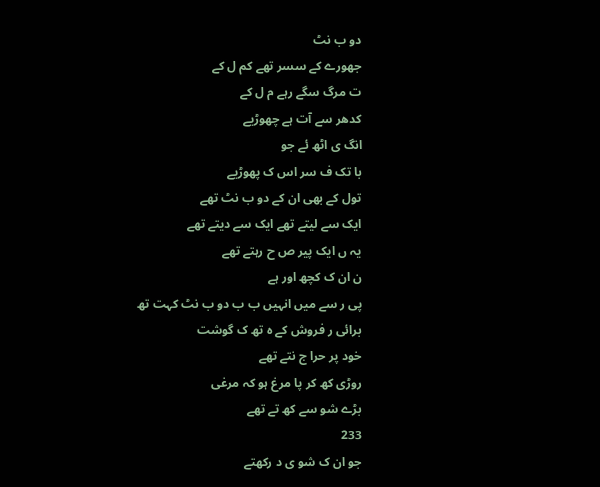دو ب نٹ
جھورے کے سسر تھے کم ل کے
ت مرگ سگے رہے م ل کے
کدھر سے آت ہے چھوڑیے
انگ ی اٹھ ئے جو
با تک ف سر اس ک پھوڑیے
تول کے بھی ان کے دو ب نٹ تھے
ایک سے لیتے تھے ایک سے دیتے تھے
یہ ں ایک پیر ص ح رہتے تھے
ن ان ک کچھ اور ہے
پی ر سے میں انہیں ب ب دو ب نٹ کہت تھ
برائی ر فروش کے ہ تھ ک گوشت
خود پر حرا ج نتے تھے
روڑی کھ کر پا مرغ ہو کہ مرغی
بڑے شو سے کھ تے تھے
233
جو ان ک شو ی د رکھتے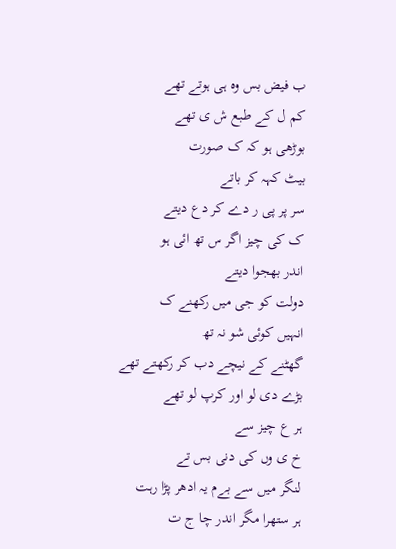ب فیض بس وہ ہی ہوتے تھے
کم ل کے طبع ش ی تھے
بوڑھی ہو کہ ک صورت
بیٹ کہہ کر باتے
سر پر پی ر دے کر دع دیتے
ک کی چیز اگر س تھ ائی ہو
اندر بھجوا دیتے
دولت کو جی میں رکھنے ک
انہیں کوئی شو نہ تھ
گھٹنے کے نیچے دب کر رکھتے تھے
بڑے دی لو اور کرپ لو تھے
ہر ع چیز سے
خ ی وں کی دنی بس تے
لنگر میں سے بےم یہ ادھر پڑا رہت
ہر ستھرا مگر اندر چا ج ت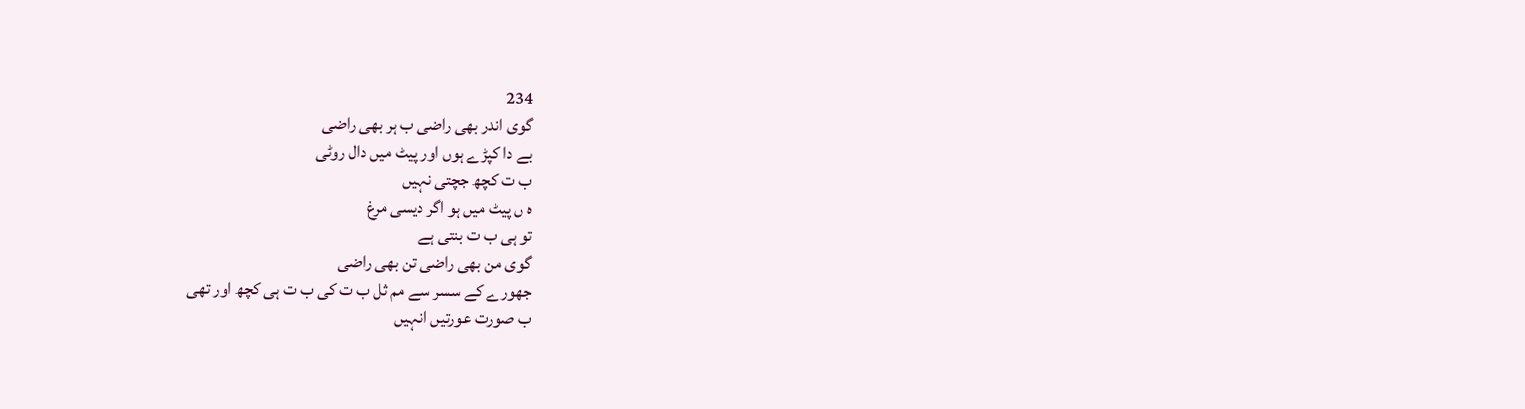234
گوی اندر بھی راضی ب ہر بھی راضی
بے دا کپڑے ہوں اور پیٹ میں دال روٹی
ب ت کچھ جچتی نہیں
ہ ں پیٹ میں ہو اگر دیسی مرغ
تو ہی ب ت بنتی ہے
گوی من بھی راضی تن بھی راضی
جھورے کے سسر سے مم ثل ب ت کی ب ت ہی کچھ اور تھی
ب صورت عورتیں انہیں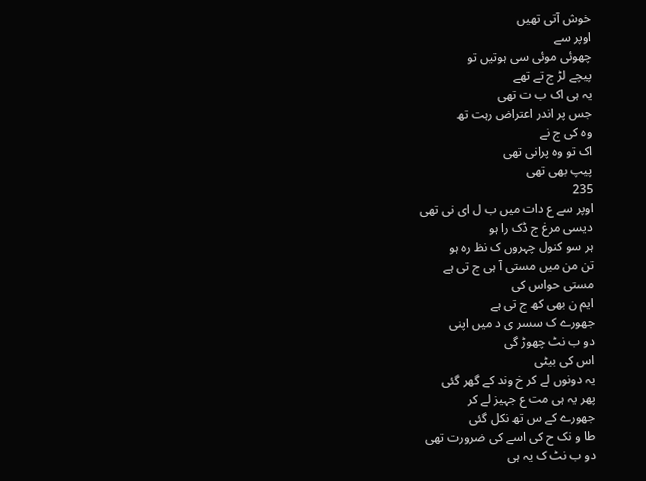خوش آتی تھیں
اوپر سے
چھوئی موئی سی ہوتیں تو
پیچے لڑ ج تے تھے
یہ ہی اک ب ت تھی
جس پر اندر اعتراض رہت تھ
وہ کی ج نے
اک تو وہ پرانی تھی
پیپ بھی تھی
235
اوپر سے ع دات میں ب ل ای نی تھی
دیسی مرغ ج ڈک را ہو
ہر سو کنول چہروں ک نظ رہ ہو
تن من میں مستی آ ہی ج تی ہے
مستی حواس کی
ایم ن بھی کھ ج تی ہے
جھورے ک سسر ی د میں اپنی
دو ب نٹ چھوڑ گی
اس کی بیٹی
یہ دونوں لے کر خ وند کے گھر گئی
پھر یہ ہی مت ع جہیز لے کر
جھورے کے س تھ نکل گئی
طا و نک ح کی اسے کی ضرورت تھی
دو ب نٹ ک یہ ہی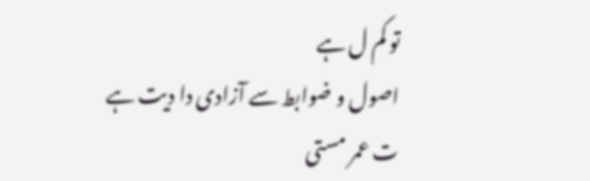تو کم ل ہے
اصول و ضوابط سے آزادی دا دیت ہے
ت عمر مستی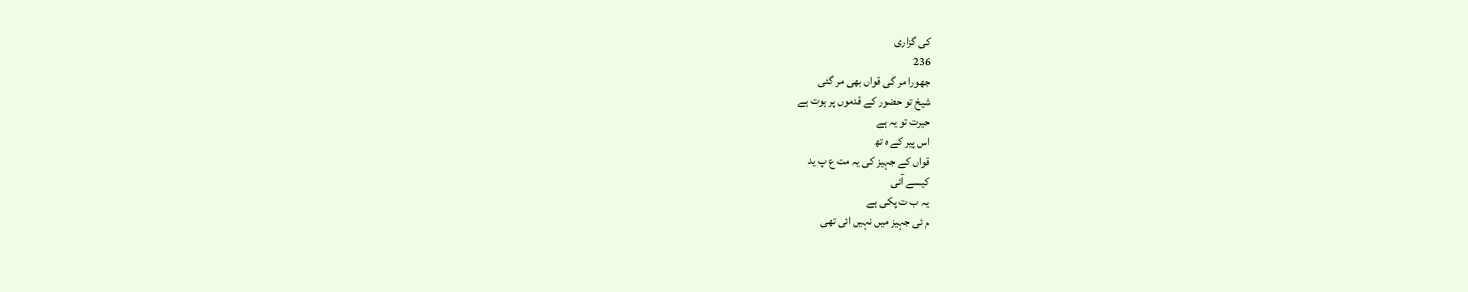کی گزاری
236
جھورا مر گی قواں بھی مر گئی
شیخ تو حضور کے قدموں پر ہوت ہے
حیرت تو یہ ہے
اس پیر کے ہ تھ
قواں کے جہیز کی یہ مت ع پ ید
کیسے آئی
یہ ب ت پکی ہے
م ئی جہیز میں نہیں ائی تھی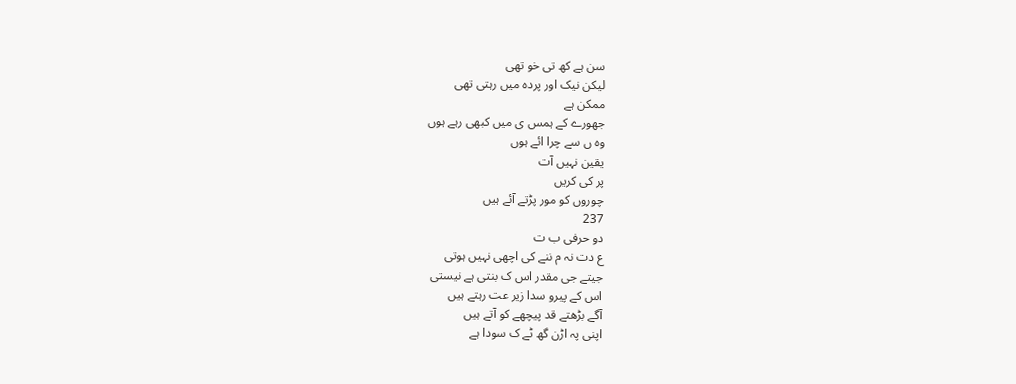سن ہے کھ تی خو تھی
لیکن نیک اور پردہ میں رہتی تھی
ممکن ہے
جھورے کے ہمس ی میں کبھی رہے ہوں
وہ ں سے چرا ائے ہوں
یقین نہیں آت
پر کی کریں
چوروں کو مور پڑتے آئے ہیں
237
دو حرفی ب ت
ع دت نہ م ننے کی اچھی نہیں ہوتی
جیتے جی مقدر اس ک بنتی ہے نیستی
اس کے پیرو سدا زیر عت رہتے ہیں
آگے بڑھتے قد پیچھے کو آتے ہیں
اپنی پہ اڑن گھ ٹے ک سودا ہے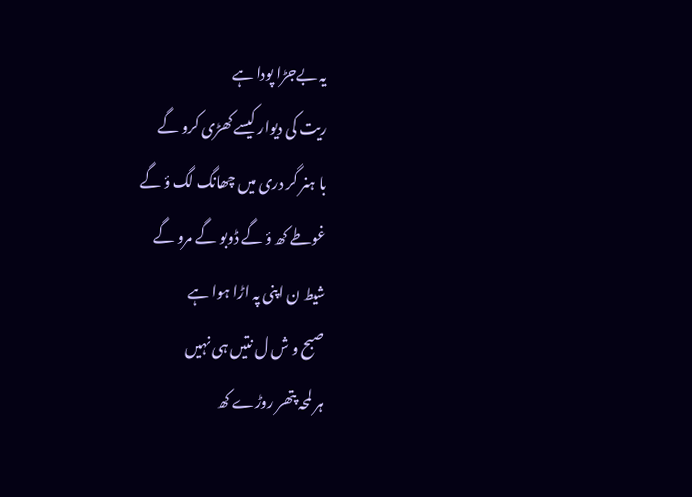یہ بےجڑا پودا ہے
ریت کی دیوار کیسے کھڑی کرو گے
با ہنر گر دری میں چھانگ لگ ؤ گے
غوطے کھ ؤ گے ڈوبو گے مرو گے
شیط ن اپنی پہ اڑا ہوا ہے
صبح و ش ل نتیں ہی نہیں
ہر لمحہ پتھر روڑے کھ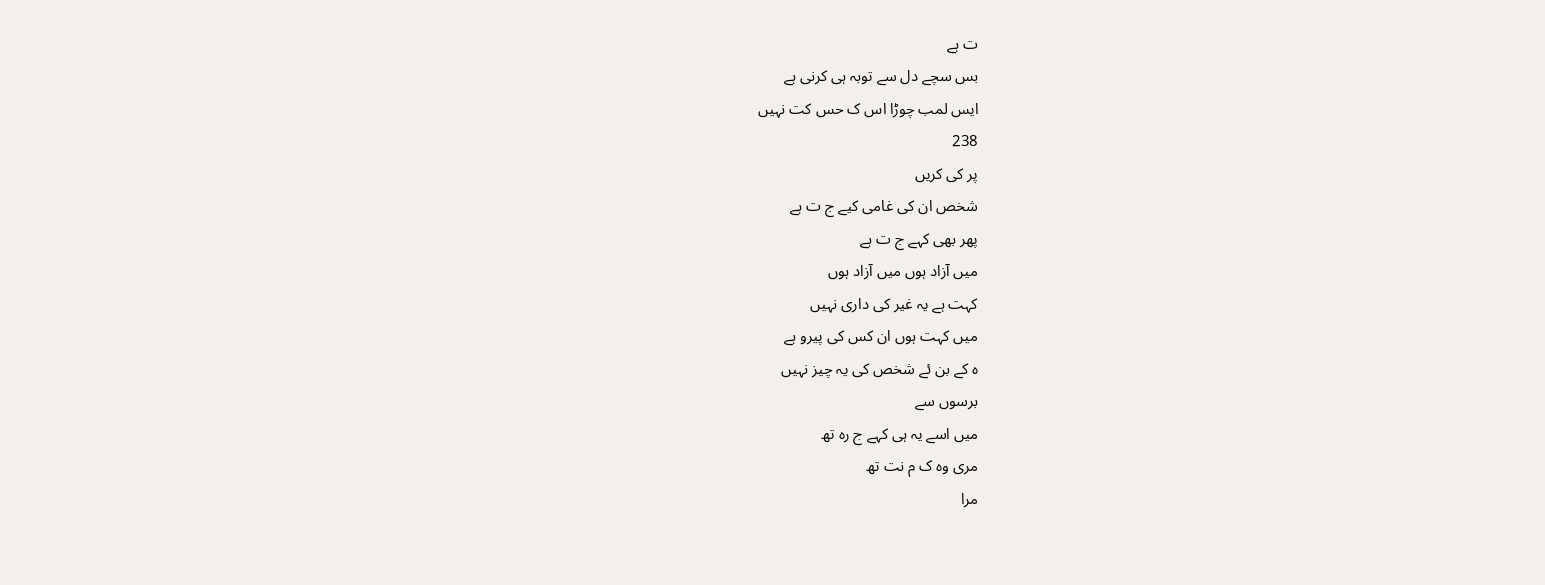ت ہے
بس سچے دل سے توبہ ہی کرنی ہے
ایس لمب چوڑا اس ک حس کت نہیں
238
پر کی کریں
شخص ان کی غامی کیے ج ت ہے
پھر بھی کہے ج ت ہے
میں آزاد ہوں میں آزاد ہوں
کہت ہے یہ غیر کی داری نہیں
میں کہت ہوں ان کس کی پیرو ہے
ہ کے بن ئے شخص کی یہ چیز نہیں
برسوں سے
میں اسے یہ ہی کہے ج رہ تھ
مری وہ ک م نت تھ
مرا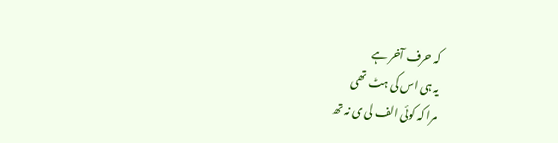کہ حرف آخر ہے
یہ ہی اس کی ہٹ تھی
مرا کہ کوئی الف لی ی نہ تھ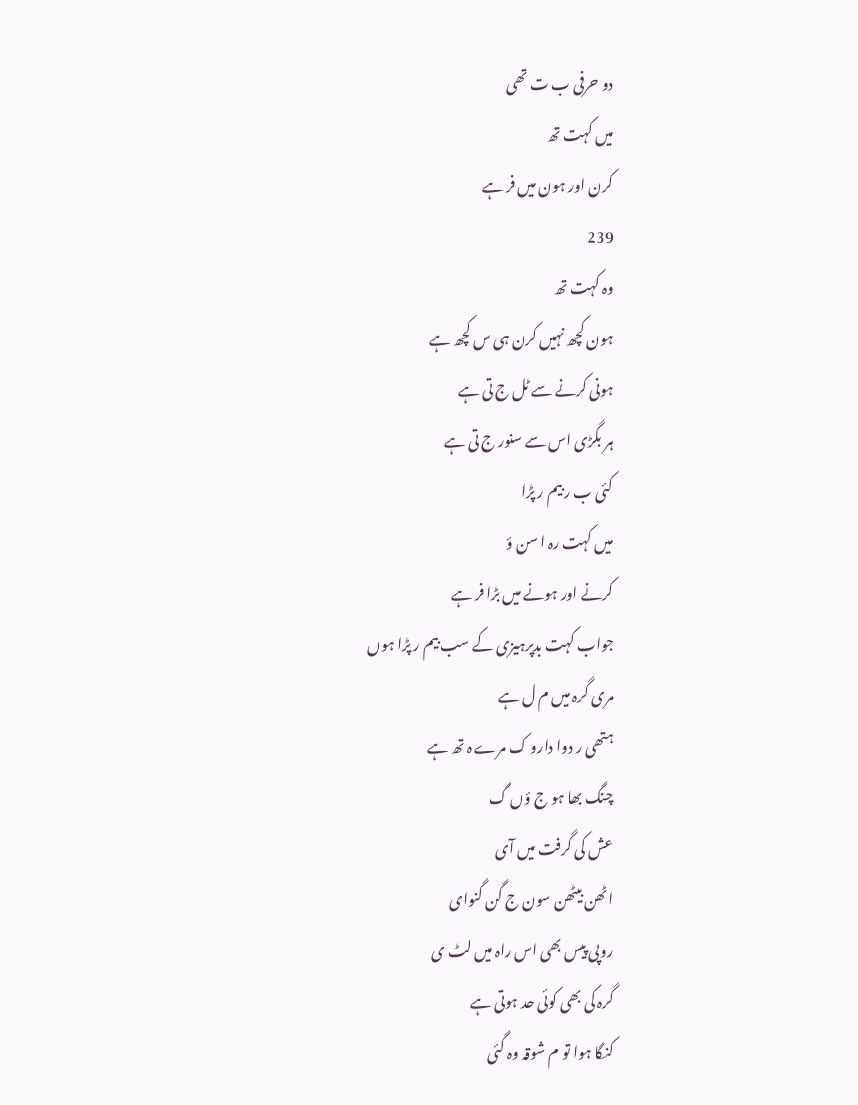دو حرفی ب ت تھی
میں کہت تھ
کرن اور ہون میں فر ہے
239
وہ کہت تھ
ہون کچھ نہیں کرن ہی س کچھ ہے
ہونی کرنے سے ٹل ج تی ہے
ہر بگڑی اس سے سنور ج تی ہے
کئی ب ر بیم ر پڑا
میں کہت رہ ا سن ؤ
کرنے اور ہونے میں بڑا فر ہے
جواب کہت بدپرہیزی کے سب بیم ر پڑا ہوں
مری گرہ میں م ل ہے
ہتھی ر دوا دارو ک مرے ہ تھ ہے
چنگ بھا ہو ج ؤں گ
عش کی گرفت میں آی
اٹھن بیٹھن سون ج گن گنوای
روپی پیس بھی اس راہ میں لٹ ی
گرہ کی بھی کوئی حد ہوتی ہے
کنگا ہوا تو م شوقہ وہ گئی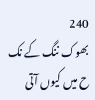240
بھوک ننگ کے نک ح میں کیوں آتی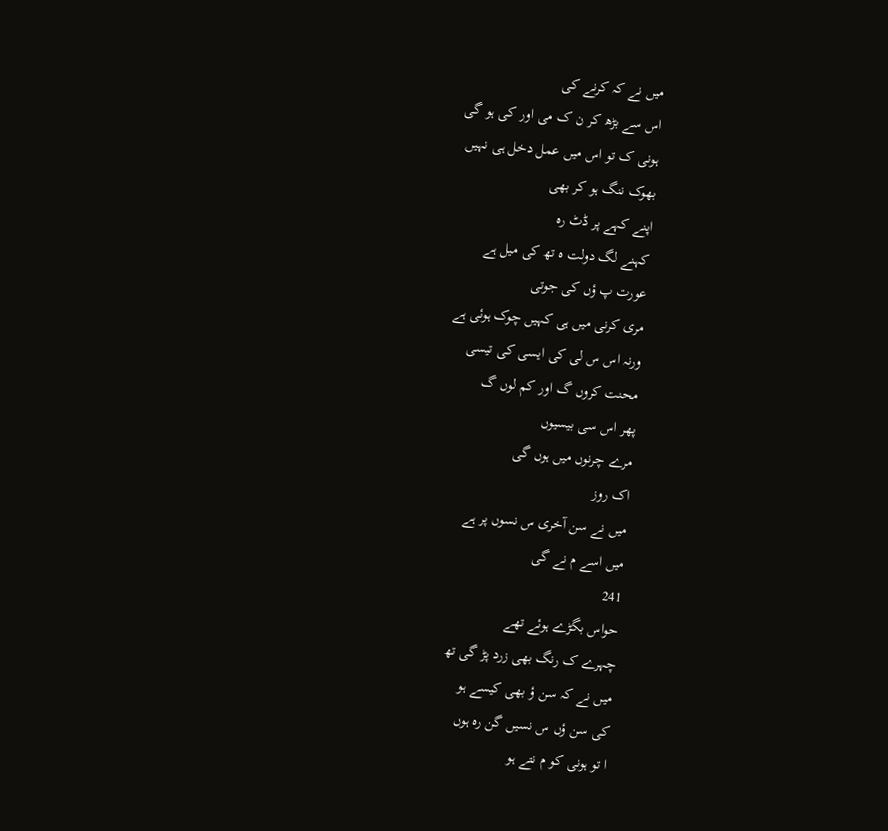میں نے کہ کرنے کی
اس سے بڑھ کر ن ک می اور کی ہو گی
ہونی ک تو اس میں عمل دخل ہی نہیں
بھوک ننگ ہو کر بھی
اپنے کہے پر ڈٹ رہ
کہنے لگ دولت ہ تھ کی میل ہے
عورت پ ؤں کی جوتی
مری کرنی میں ہی کہیں چوک ہوئی ہے
ورنہ اس س لی کی ایسی کی تیسی
محنت کروں گ اور کم لوں گ
پھر اس سی بیسیوں
مرے چرنوں میں ہوں گی
اک روز
میں نے سن آخری س نسوں پر ہے
میں اسے م نے گی
241
حواس بگڑے ہوئے تھے
چہرے ک رنگ بھی زرد پڑ گی تھ
میں نے کہ سن ؤ بھی کیسے ہو
کی سن ؤں س نسیں گن رہ ہوں
ا تو ہونی کو م نتے ہو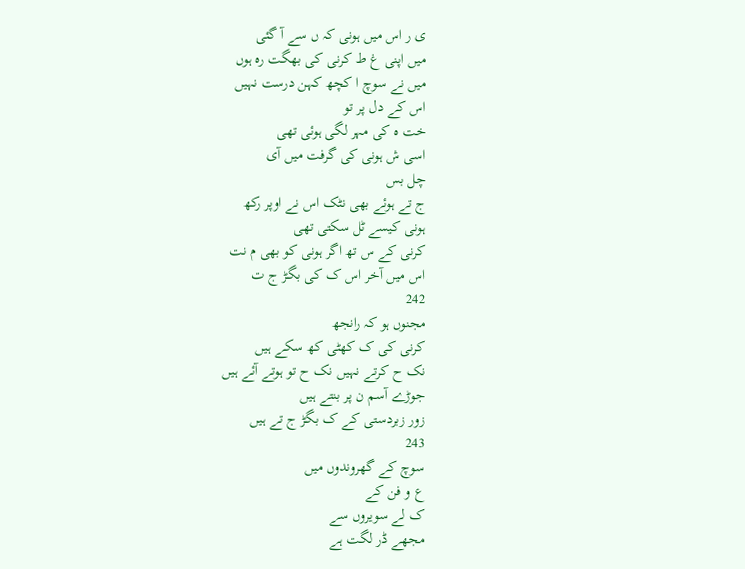ی ر اس میں ہونی کہ ں سے آ گئی
میں اپنی غ ط کرنی کی بھگت رہ ہوں
میں نے سوچ ا کچھ کہن درست نہیں
اس کے دل پر تو
خت ہ کی مہر لگی ہوئی تھی
اسی ش ہونی کی گرفت میں آی
چل بس
ج تے ہوئے بھی نٹک اس نے اوپر رکھ
ہونی کیسے ٹل سکتی تھی
کرنی کے س تھ اگر ہونی کو بھی م نت
اس میں آخر اس ک کی بگڑ ج ت
242
مجنوں ہو کہ رانجھ
کرنی کی ک کھٹی کھ سکے ہیں
نک ح کرتے نہیں نک ح تو ہوتے آئے ہیں
جوڑے آسم ن پر بنتے ہیں
زور زبردستی کے ک بگڑ ج تے ہیں
243
سوچ کے گھروندوں میں
ع و فن کے
ک لے سویروں سے
مجھے ڈر لگت ہے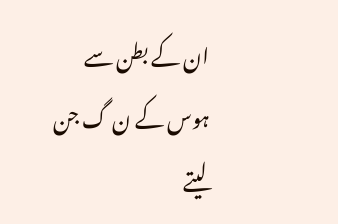ان کے بطن سے
ہوس کے ن گ جن لیتے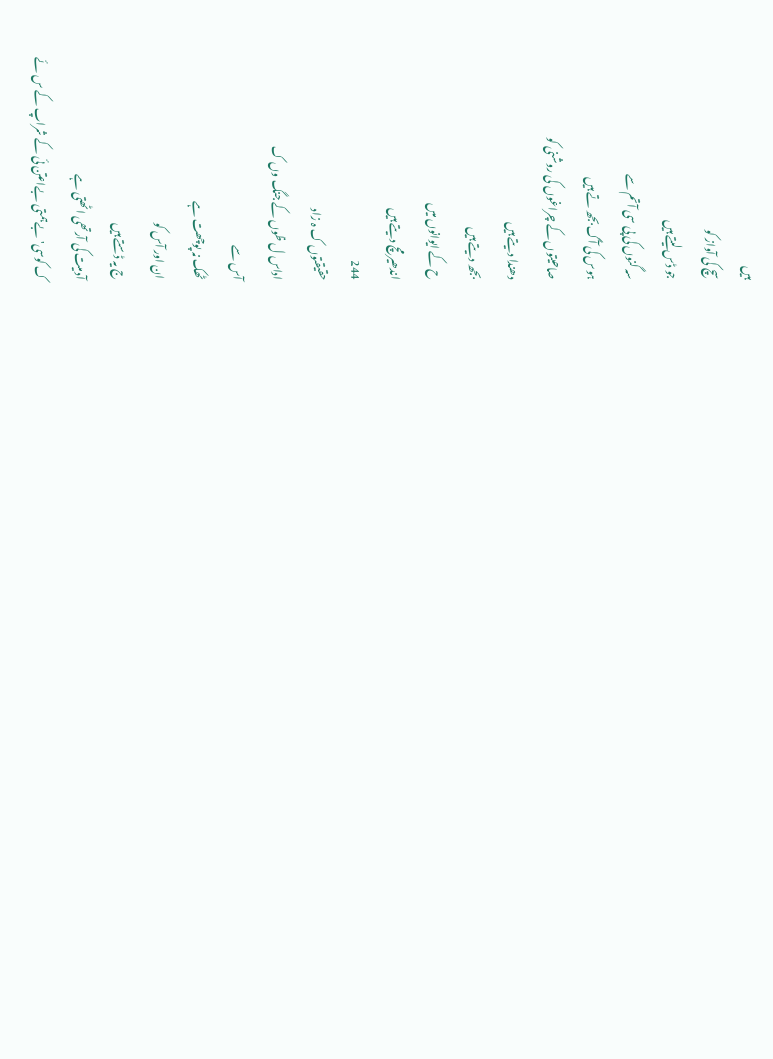ہیں
سچ کی آواز کو
جو ڈس لیتے ہیں
سہ گنوں کی پی سی آتم سے
ہوس کی آگ بجھ تے ہیں
صاحیتوں کے چراغوں کی روشنی کو
دھندا دیتے ہیں
بجھ دیتے ہیں
ح کے ایوانوں میں
اندھیر مچ دیتے ہیں
244
حقیقتوں ک ہ زاد
اداس ل ظوں کے جنگ وں ک
آس سے
ٹھک نہ پوچھت ہے
ان اور آس کو
ج یہ ڈستے ہیں
آدمیت کی آرتھی اٹھتی ہے
ک کوسی' بےہمتی بےاعتن ئی کے شراپ کے س ئے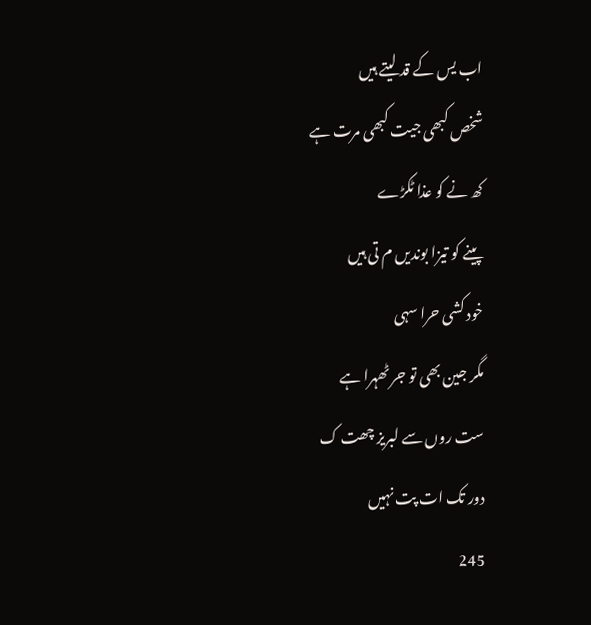اب یس کے قد لیتے ہیں
شخص کبھی جیت کبھی مرت ہے
کھ نے کو عذا ٹکڑے
پینے کو تیزا بوندیں م تی ہیں
خود کشی حرا سہی
مگر جین بھی تو جر ٹھہرا ہے
ست روں سے لبریز چھت ک
دور تک ات پت نہیں
245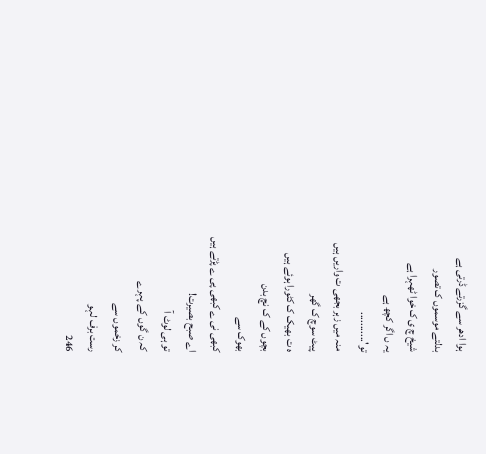ہوا ادھر سے گزرتے ڈرتی ہے
بدلتے موسموں ک تصور
شیخ چ ی ک خوا ٹھہرا ہے
یہ ں اگر کچھ ہے
تو'...........
منہ میں زہر بجھی ت واریں ہیں
پیٹ سوچ ک گھر
ہ ت بھیک ک کٹورا ہوئے ہیں
بچوں کے ک نچ بدن
بھوک سے
کبھی نی ے کبھی پی ے پڑتے ہیں
اے صبح بصیرت!
تو ہی لوٹ آ
کہ ن گوں کے پہرے
کر زخموں سے
رست برف لہو
246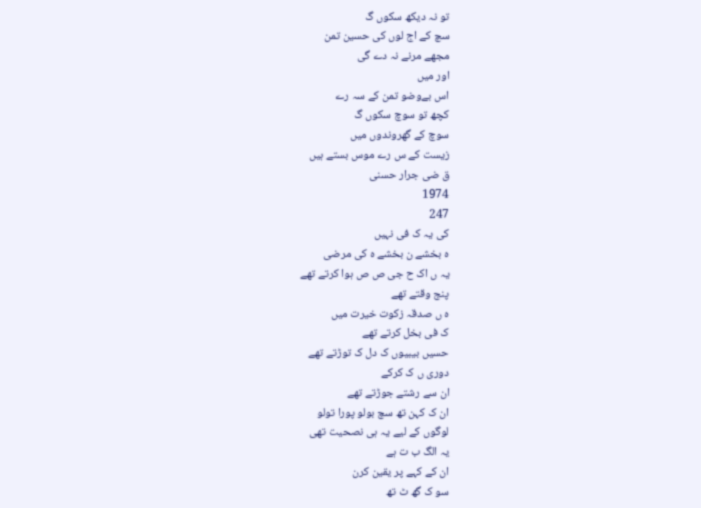تو نہ دیکھ سکوں گ
سچ کے اج لوں کی حسین تمن
مجھے مرنے نہ دے گی
اور میں
اس بےوضو تمن کے سہ رے
کچھ تو سوچ سکوں گ
سوچ کے گھروندوں میں
زیست کے س رے موس بستے ہیں
ق ضی جرار حسنی
1974
247
کی یہ ک فی نہیں
ہ بخشے ن بخشے ہ کی مرضی
یہ ں اک ح جی ص ص ہوا کرتے تھے
پنج وقتے تھے
ہ ں صدقہ زکوت خیرت میں
ک فی بخل کرتے تھے
حسیں بیبیوں ک دل ک توڑتے تھے
دوری ں ک کرکے
ان سے رشتے جوڑتے تھے
ان ک کہن تھ سچ بولو پورا تولو
لوگوں کے لیے یہ ہی نصحیت تھی
یہ الگ ب ت ہے
ان کے کہے پر یقین کرن
سو ک گھ ٹ تھ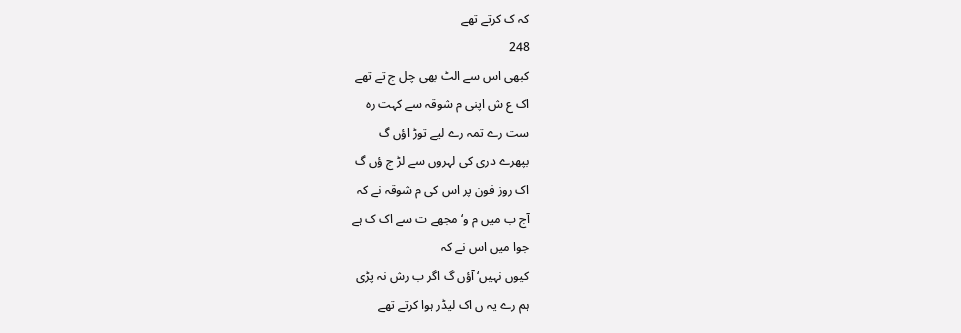کہ ک کرتے تھے
248
کبھی اس سے الٹ بھی چل ج تے تھے
اک ع ش اپنی م شوقہ سے کہت رہ
ست رے تمہ رے لیے توڑ اؤں گ
بپھرے دری کی لہروں سے لڑ ج ؤں گ
اک روز فون پر اس کی م شوقہ نے کہ
آج ب میں م و‘ مجھے ت سے اک ک ہے
جوا میں اس نے کہ
کیوں نہیں‘ آؤں گ اگر ب رش نہ پڑی
ہم رے یہ ں اک لیڈر ہوا کرتے تھے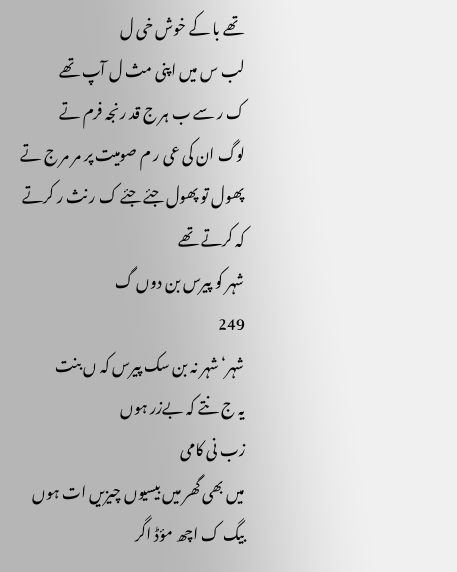تھے با کے خوش خی ل
لب س میں اپنی مث ل آپ تھے
ک ر سے ب ہر ج قد رنجہ فرم تے
لوگ ان کی عی ر م صومیت پر مر مر ج تے
پھول تو پھول جئے جئے ک ر نث ر کرتے
کہ کرتے تھے
شہر کو پیرس بن دوں گ
249
شہر‘ شہر نہ بن سک پیرس کہ ں بنت
یہ ج نتے کہ بےزر ہوں
زب نی کامی
میں بھی گھر میں بیسیوں چیزیں ات ہوں
بیگ ک اچھ مؤڈ اگر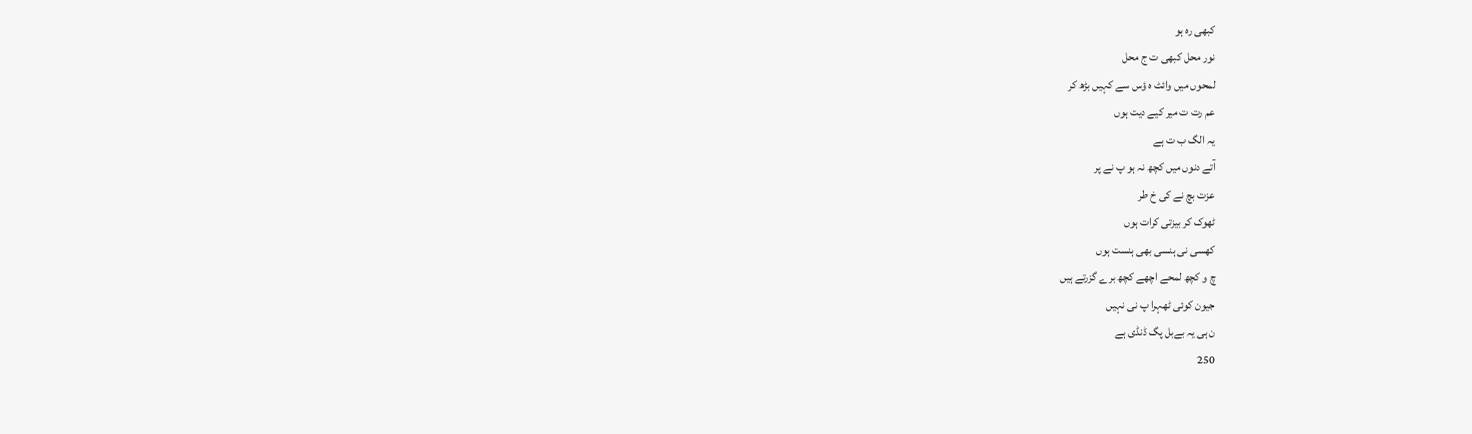کبھی رہ ہو
نور محل کبھی ت ج محل
لمحوں میں وائٹ ہ ؤس سے کہیں بڑھ کر
عم رت ت میر کیے دیت ہوں
یہ الگ ب ت ہے
آتے دنوں میں کچھ نہ ہو پ نے پر
عزت بچ نے کی خ طر
ٹھوک کر بیزتی کرات ہوں
کھسی نی ہنسی بھی ہنست ہوں
چ و کچھ لمحے اچھے کچھ برے گزرتے ہیں
جیون کوئی ٹھہرا پ نی نہیں
ن ہی یہ بےبل پگ ڈنڈی ہے
250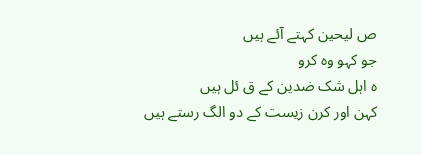ص لیحین کہتے آئے ہیں
جو کہو وہ کرو
ہ اہل شک ضدین کے ق ئل ہیں
کہن اور کرن زیست کے دو الگ رستے ہیں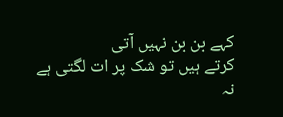کہے بن بن نہیں آتی
کرتے ہیں تو شک پر ات لگتی ہے
نہ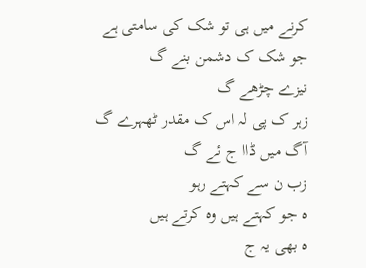کرنے میں ہی تو شک کی سامتی ہے
جو شک ک دشمن بنے گ
نیزے چڑھے گ
زہر ک پی لہ اس ک مقدر ٹھہرے گ
آگ میں ڈاا ج ئے گ
زب ن سے کہتے رہو
ہ جو کہتے ہیں وہ کرتے ہیں
ہ بھی یہ ج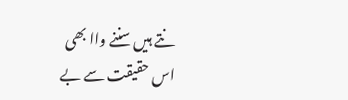نتے ہیں سننے واا بھی
اس حقیقت سے بے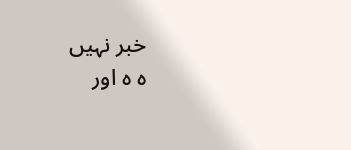خبر نہیں
ہ ہ اور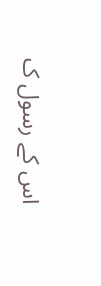اس کے رسول ک